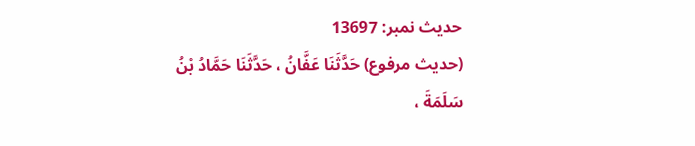حدیث نمبر: 13697
(حديث مرفوع) حَدَّثَنَا عَفَّانُ ، حَدَّثَنَا حَمَّادُ بْنُ سَلَمَةَ ،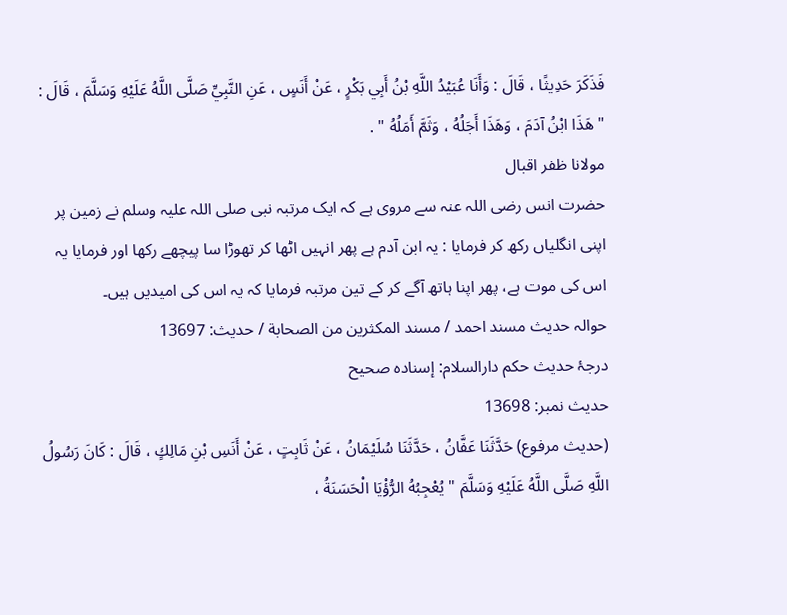فَذَكَرَ حَدِيثًا ، قَالَ : وَأَنَا عُبَيْدُ اللَّهِ بْنُ أَبِي بَكْرٍ ، عَنْ أَنَسٍ ، عَنِ النَّبِيِّ صَلَّى اللَّهُ عَلَيْهِ وَسَلَّمَ ، قَالَ : " هَذَا ابْنُ آدَمَ ، وَهَذَا أَجَلُهُ ، وَثَمَّ أَمَلُهُ " .
مولانا ظفر اقبال
حضرت انس رضی اللہ عنہ سے مروی ہے کہ ایک مرتبہ نبی صلی اللہ علیہ وسلم نے زمین پر اپنی انگلیاں رکھ کر فرمایا : یہ ابن آدم ہے پھر انہیں اٹھا کر تھوڑا سا پیچھے رکھا اور فرمایا یہ اس کی موت ہے، پھر اپنا ہاتھ آگے کر کے تین مرتبہ فرمایا کہ یہ اس کی امیدیں ہیں۔
حوالہ حدیث مسند احمد / مسند المكثرين من الصحابة / حدیث: 13697
درجۂ حدیث حکم دارالسلام: إسناده صحيح
حدیث نمبر: 13698
(حديث مرفوع) حَدَّثَنَا عَفَّانُ ، حَدَّثَنَا سُلَيْمَانُ ، عَنْ ثَابِتٍ ، عَنْ أَنَسِ بْنِ مَالِكٍ ، قَالَ : كَانَ رَسُولُ اللَّهِ صَلَّى اللَّهُ عَلَيْهِ وَسَلَّمَ " يُعْجِبُهُ الرُّؤْيَا الْحَسَنَةُ ،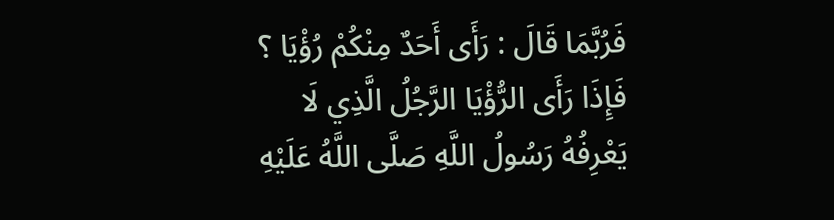فَرُبَّمَا قَالَ : رَأَى أَحَدٌ مِنْكُمْ رُؤْيَا ؟ فَإِذَا رَأَى الرُّؤْيَا الرَّجُلُ الَّذِي لَا يَعْرِفُهُ رَسُولُ اللَّهِ صَلَّى اللَّهُ عَلَيْهِ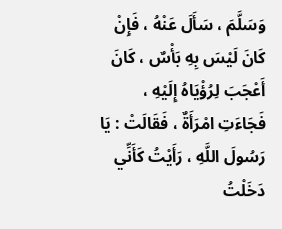وَسَلَّمَ ، سَأَلَ عَنْهُ ، فَإِنْ كَانَ لَيْسَ بِهِ بَأْسٌ ، كَانَ أَعْجَبَ لِرُؤْيَاهُ إِلَيْهِ ، فَجَاءَتِ امْرَأَةٌ ، فَقَالَتْ : يَا رَسُولَ اللَّهِ ، رَأَيْتُ كَأَنِّي دَخَلْتُ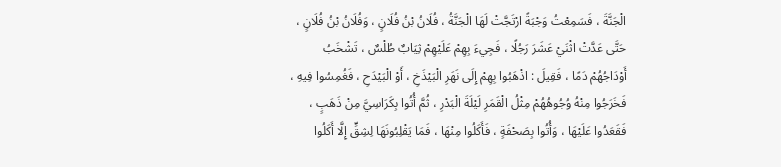الْجَنَّةَ ، فَسَمِعْتُ وَجْبَةً ارْتَجَّتْ لَهَا الْجَنَّةُ ، فُلَانُ بْنُ فُلَانٍ ، وَفُلَانُ بْنُ فُلَانٍ ، حَتَّى عَدَّتْ اثْنَيْ عَشَرَ رَجُلًا ، فَجِيءَ بِهِمْ عَلَيْهِمْ ثِيَابٌ طُلْسٌ ، تَشْخَبُ أَوْدَاجُهُمْ دَمًا ، فَقِيلَ : اذْهَبُوا بِهِمْ إِلَى نَهَرِ الْبَيْذَخِ ، أَوْ الْبَيْدَحِ ، فَغُمِسُوا فِيهِ ، فَخَرَجُوا مِنْهُ وُجُوهُهُمْ مِثْلُ الْقَمَرِ لَيْلَةَ الْبَدْرِ ، ثُمَّ أُتُوا بِكَرَاسِيَّ مِنْ ذَهَبٍ ، فَقَعَدُوا عَلَيْهَا ، وَأُتُوا بِصَحْفَةٍ ، فَأَكَلُوا مِنْهَا ، فَمَا يَقْلِبُونَهَا لِشِقٍّ إِلَّا أَكَلُوا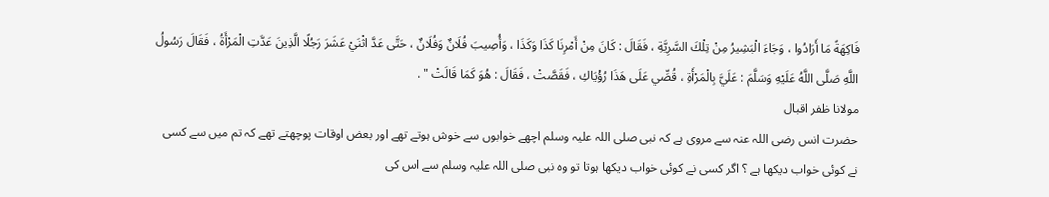فَاكِهَةً مَا أَرَادُوا ، وَجَاءَ الْبَشِيرُ مِنْ تِلْكَ السَّرِيَّةِ ، فَقَالَ : كَانَ مِنْ أَمْرِنَا كَذَا وَكَذَا ، وَأُصِيبَ فُلَانٌ وَفُلَانٌ ، حَتَّى عَدَّ اثْنَيْ عَشَرَ رَجُلًا الَّذِينَ عَدَّتِ الْمَرْأَةُ ، فَقَالَ رَسُولُ اللَّهِ صَلَّى اللَّهُ عَلَيْهِ وَسَلَّمَ : عَلَيَّ بِالْمَرْأَةِ ، قُصِّي عَلَى هَذَا رُؤْيَاكِ ، فَقَصَّتْ ، فَقَالَ : هُوَ كَمَا قَالَتْ " .
مولانا ظفر اقبال
حضرت انس رضی اللہ عنہ سے مروی ہے کہ نبی صلی اللہ علیہ وسلم اچھے خوابوں سے خوش ہوتے تھے اور بعض اوقات پوچھتے تھے کہ تم میں سے کسی نے کوئی خواب دیکھا ہے ؟ اگر کسی نے کوئی خواب دیکھا ہوتا تو وہ نبی صلی اللہ علیہ وسلم سے اس کی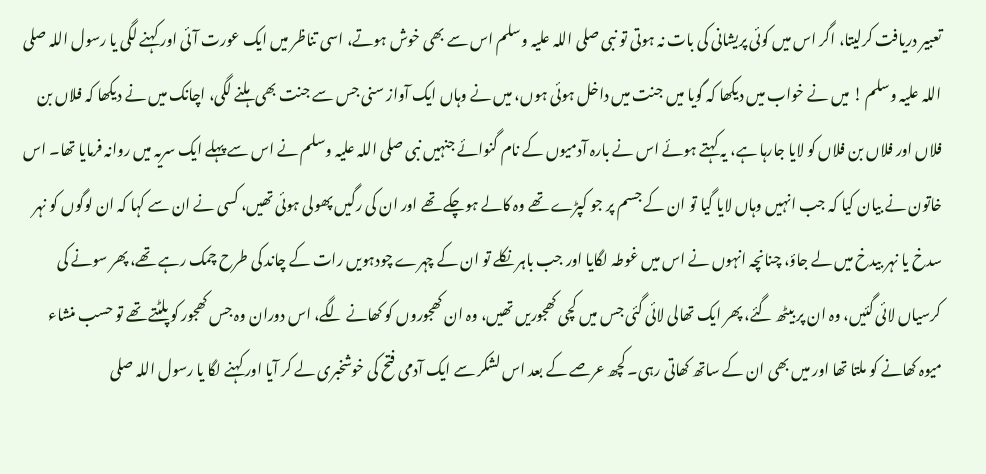تعبیر دریافت کرلیتا، اگر اس میں کوئی پریشانی کی بات نہ ہوتی تو نبی صلی اللہ علیہ وسلم اس سے بھی خوش ہوتے، اسی تناظر میں ایک عورت آئی اور کہنے لگی یا رسول اللہ صلی اللہ علیہ وسلم ! میں نے خواب میں دیکھا کہ گویا میں جنت میں داخل ہوئی ہوں، میں نے وہاں ایک آواز سنی جس سے جنت بھی ہلنے لگی، اچانک میں نے دیکھا کہ فلاں بن فلاں اور فلاں بن فلاں کو لایا جارہا ہے، یہ کہتے ہوئے اس نے بارہ آدمیوں کے نام گنوائے جنہیں نبی صلی اللہ علیہ وسلم نے اس سے پہلے ایک سریہ میں روانہ فرمایا تھا۔ اس خاتون نے بیان کیا کہ جب انہیں وہاں لایا گیا تو ان کے جسم پر جو کپڑے تھے وہ کالے ہوچکے تھے اور ان کی رگیں پھولی ہوئی تھیں، کسی نے ان سے کہا کہ ان لوگوں کو نہر سدخ یا نہر بیدخ میں لے جاؤ، چنانچہ انہوں نے اس میں غوطہ لگایا اور جب باہر نکلے تو ان کے چہرے چودہویں رات کے چاند کی طرح چمک رہے تھے، پھر سونے کی کرسیاں لائی گئیں، وہ ان پر بیٹھ گئے، پھر ایک تھالی لائی گئی جس میں کچی کھجوریں تھیں، وہ ان کھجوروں کو کھانے لگے، اس دوران وہ جس کھجور کو پلٹتے تھے تو حسب منشاء میوہ کھانے کو ملتا تھا اور میں بھی ان کے ساتھ کھاتی رہی۔ کچھ عرصے کے بعد اس لشکر سے ایک آدمی فتح کی خوشخبری لے کر آیا اور کہنے لگا یا رسول اللہ صلی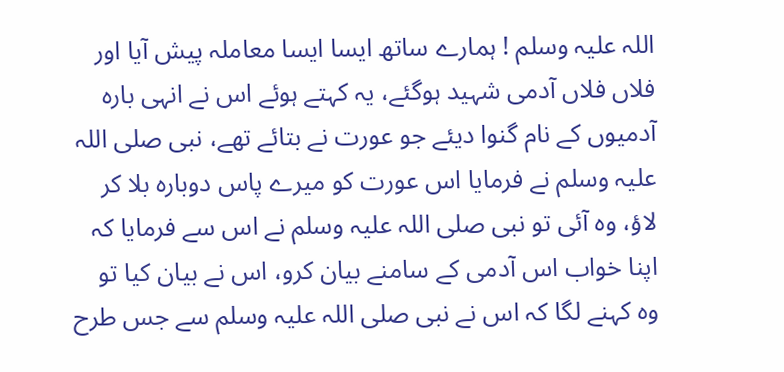اللہ علیہ وسلم ! ہمارے ساتھ ایسا ایسا معاملہ پیش آیا اور فلاں فلاں آدمی شہید ہوگئے، یہ کہتے ہوئے اس نے انہی بارہ آدمیوں کے نام گنوا دیئے جو عورت نے بتائے تھے، نبی صلی اللہ علیہ وسلم نے فرمایا اس عورت کو میرے پاس دوبارہ بلا کر لاؤ، وہ آئی تو نبی صلی اللہ علیہ وسلم نے اس سے فرمایا کہ اپنا خواب اس آدمی کے سامنے بیان کرو، اس نے بیان کیا تو وہ کہنے لگا کہ اس نے نبی صلی اللہ علیہ وسلم سے جس طرح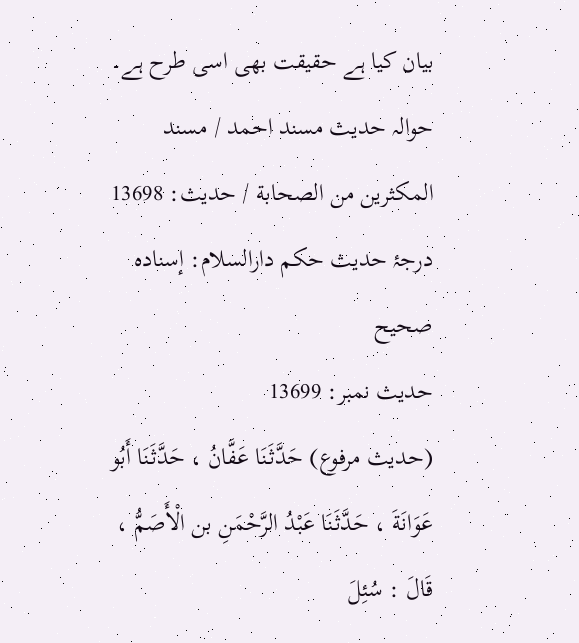بیان کیا ہے حقیقت بھی اسی طرح ہے۔
حوالہ حدیث مسند احمد / مسند المكثرين من الصحابة / حدیث: 13698
درجۂ حدیث حکم دارالسلام: إسناده صحيح
حدیث نمبر: 13699
(حديث مرفوع) حَدَّثَنَا عَفَّانُ ، حَدَّثَنَا أَبُو عَوَانَةَ ، حَدَّثَنَا عَبْدُ الرَّحْمَنِ بن الْأَصَمُّ ، قَالَ : سُئِلَ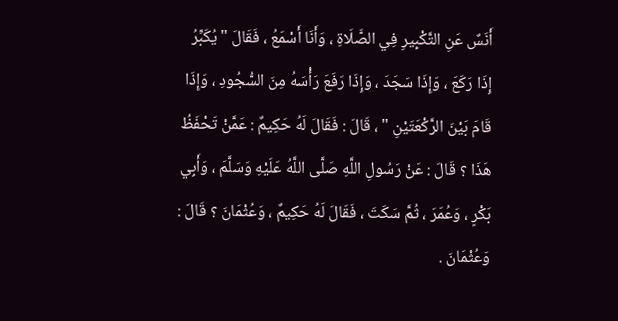أَنَسٌ عَنِ التَّكْبِيرِ فِي الصَّلَاةِ ، وَأَنَا أَسْمَعُ ، فَقَالَ " يُكَبِّرُ إِذَا رَكَعَ ، وَإِذَا سَجَدَ ، وَإِذَا رَفَعَ رَأْسَهُ مِنَ السُّجُودِ ، وَإِذَا قَامَ بَيْنَ الرَّكْعَتَيْنِ " ، قَالَ : فَقَالَ لَهُ حَكِيمٌ : عَمَّنْ تَحْفَظُ هَذَا ؟ قَالَ : عَنْ رَسُولِ اللَّهِ صَلَّى اللَّهُ عَلَيْهِ وَسَلَّمَ ، وَأَبِي بَكْرٍ ، وَعُمَرَ ، ثُمَّ سَكَتَ ، فَقَالَ لَهُ حَكِيمٌ ، وَعُثْمَانَ ؟ قَالَ : وَعُثْمَانَ .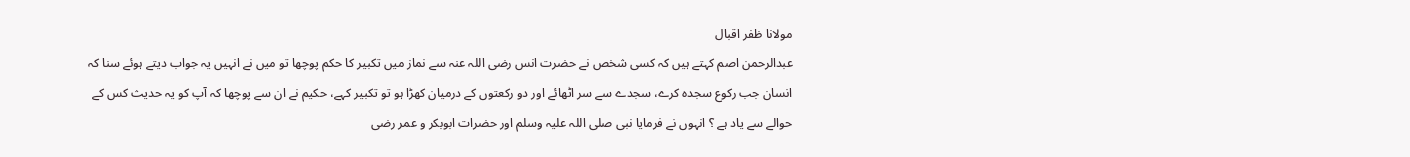مولانا ظفر اقبال
عبدالرحمن اصم کہتے ہیں کہ کسی شخص نے حضرت انس رضی اللہ عنہ سے نماز میں تکبیر کا حکم پوچھا تو میں نے انہیں یہ جواب دیتے ہوئے سنا کہ انسان جب رکوع سجدہ کرے، سجدے سے سر اٹھائے اور دو رکعتوں کے درمیان کھڑا ہو تو تکبیر کہے، حکیم نے ان سے پوچھا کہ آپ کو یہ حدیث کس کے حوالے سے یاد ہے ؟ انہوں نے فرمایا نبی صلی اللہ علیہ وسلم اور حضرات ابوبکر و عمر رضی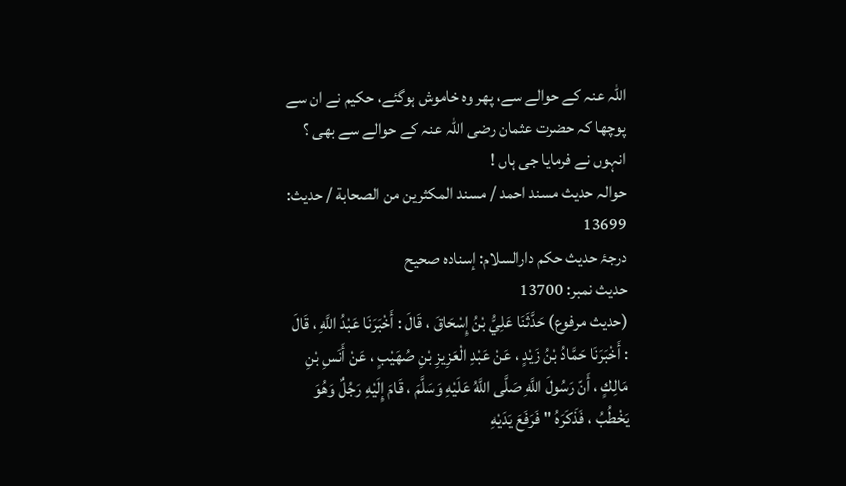اللہ عنہ کے حوالے سے، پھر وہ خاموش ہوگئے، حکیم نے ان سے پوچھا کہ حضرت عثمان رضی اللہ عنہ کے حوالے سے بھی ؟ انہوں نے فرمایا جی ہاں !
حوالہ حدیث مسند احمد / مسند المكثرين من الصحابة / حدیث: 13699
درجۂ حدیث حکم دارالسلام: إسناده صحيح
حدیث نمبر: 13700
(حديث مرفوع) حَدَّثَنَا عَلِيُّ بْنُ إِسْحَاقَ ، قَالَ : أَخْبَرَنَا عَبْدُ اللَّهِ ، قَالَ : أَخْبَرَنَا حَمَّادُ بْنُ زَيْدٍ ، عَنْ عَبْدِ الْعَزِيزِ بْنِ صُهَيْبٍ ، عَنْ أَنَسِ بْنِ مَالِكٍ ، أَنّ رَسُولَ اللَّهِ صَلَّى اللَّهُ عَلَيْهِ وَسَلَّمَ ، قَامَ إِلَيْهِ رَجُلٌ وَهُوَ يَخْطُبُ ، فَذَكَرَهُ " فَرَفَعَ يَدَيْهِ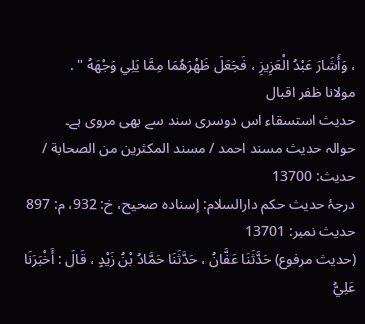، وَأَشَارَ عَبْدُ الْعَزِيزِ ، فَجَعَلَ ظَهْرَهُمَا مِمَّا يَلِي وَجْهَهُ " .
مولانا ظفر اقبال
حدیث استسقاء اس دوسری سند سے بھی مروی ہے۔
حوالہ حدیث مسند احمد / مسند المكثرين من الصحابة / حدیث: 13700
درجۂ حدیث حکم دارالسلام: إسناده صحيح، خ: 932، م: 897
حدیث نمبر: 13701
(حديث مرفوع) حَدَّثَنَا عَفَّانُ ، حَدَّثَنَا حَمَّادُ بْنُ زَيْدٍ ، قَالَ : أَخْبَرَنَا عَلِيُّ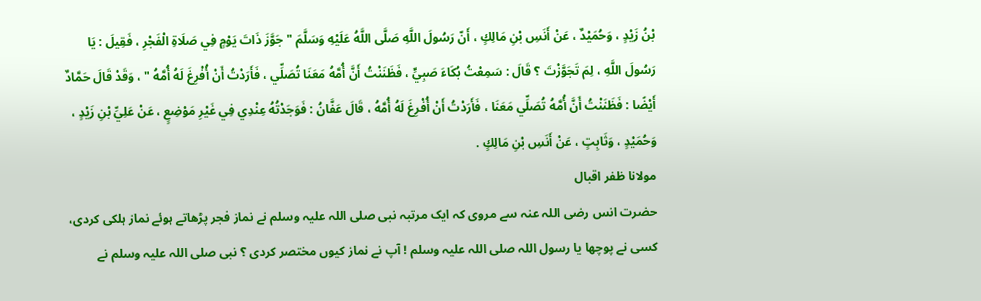بْنُ زَيْدٍ ، وَحُمَيْدٌ ، عَنْ أَنَسِ بْنِ مَالِكٍ ، أَنّ رَسُولَ اللَّهِ صَلَّى اللَّهُ عَلَيْهِ وَسَلَّمَ " جَوَّزَ ذَاتَ يَوْمٍ فِي صَلَاةِ الْفَجْرِ ، فَقِيلَ : يَا رَسُولَ اللَّهِ ، لِمَ تَجَوَّزْتَ ؟ قَالَ : سَمِعْتُ بُكَاءَ صَبِيٍّ ، فَظَنَنْتُ أَنَّ أُمَّهُ مَعَنَا تُصَلِّي ، فَأَرَدْتُ أَنْ أُفْرِغَ لَهُ أُمَّهُ " ، وَقَدْ قَالَ حَمَّادٌ أَيْضًا : فَظَنَنْتُ أَنَّ أُمَّهُ تُصَلِّي مَعَنَا ، فَأَرَدْتُ أَنْ أُفْرِغَ لَهُ أُمَّهُ ، قَالَ عَفَّانُ : فَوَجَدْتُهُ عِنْدِي فِي غَيْرِ مَوْضِعٍ ، عَنْ عَلِيِّ بْنِ زَيْدٍ ، وَحُمَيْدٍ ، وَثَابِتٍ ، عَنْ أَنَسِ بْنِ مَالِكٍ .
مولانا ظفر اقبال
حضرت انس رضی اللہ عنہ سے مروی کہ ایک مرتبہ نبی صلی اللہ علیہ وسلم نے نماز فجر پڑھاتے ہوئے نماز ہلکی کردی، کسی نے پوچھا یا رسول اللہ صلی اللہ علیہ وسلم ! آپ نے نماز کیوں مختصر کردی ؟ نبی صلی اللہ علیہ وسلم نے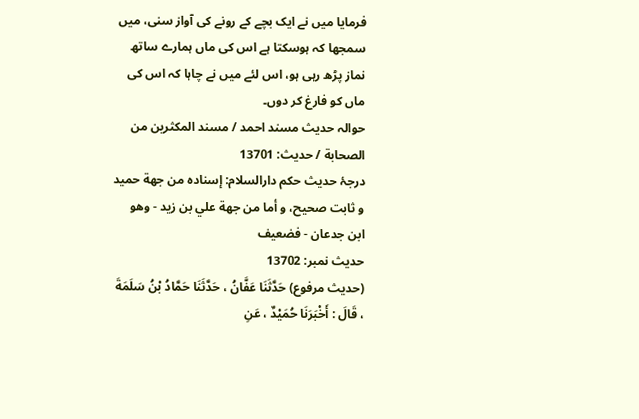فرمایا میں نے ایک بچے کے رونے کی آواز سنی، میں سمجھا کہ ہوسکتا ہے اس کی ماں ہمارے ساتھ نماز پڑھ رہی ہو، اس لئے میں نے چاہا کہ اس کی ماں کو فارغ کر دوں۔
حوالہ حدیث مسند احمد / مسند المكثرين من الصحابة / حدیث: 13701
درجۂ حدیث حکم دارالسلام: إسناده من جهة حمید و ثابت صحيح، و أما من جهة علي بن زید - وھو ابن جدعان - فضعیف
حدیث نمبر: 13702
(حديث مرفوع) حَدَّثَنَا عَفَّانُ ، حَدَّثَنَا حَمَّادُ بْنُ سَلَمَةَ ، قَالَ : أَخْبَرَنَا حُمَيْدٌ ، عَنِ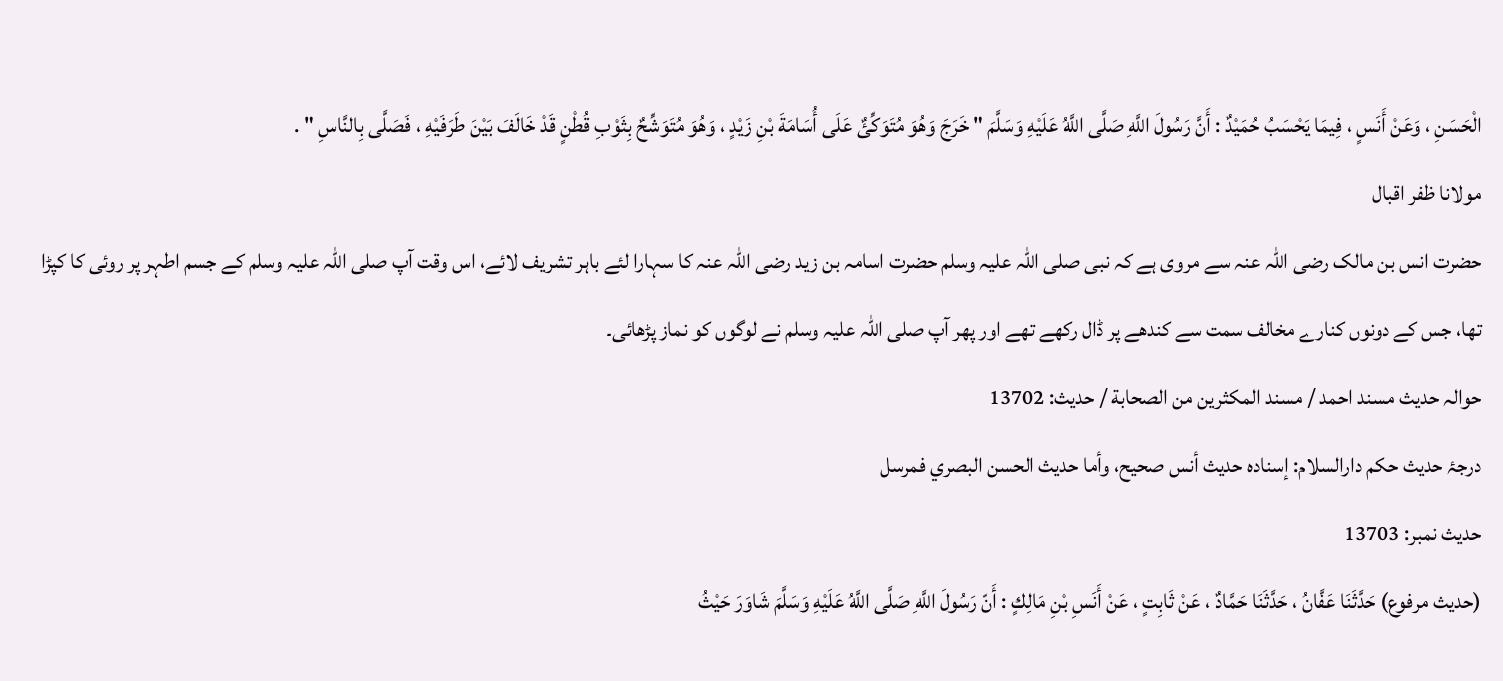الْحَسَنِ ، وَعَنْ أَنَسٍ ، فِيمَا يَحْسَبُ حُمَيْدٌ : أَنَّ رَسُولَ اللَّهِ صَلَّى اللَّهُ عَلَيْهِ وَسَلَّمَ " خَرَجَ وَهُوَ مُتَوَكِّئٌ عَلَى أُسَامَةَ بْنِ زَيْدٍ ، وَهُوَ مُتَوَشِّحٌ بِثَوْبِ قُطْنٍ قَدْ خَالَفَ بَيْنَ طَرَفَيْهِ ، فَصَلَّى بِالنَّاسِ " .
مولانا ظفر اقبال
حضرت انس بن مالک رضی اللہ عنہ سے مروی ہے کہ نبی صلی اللہ علیہ وسلم حضرت اسامہ بن زید رضی اللہ عنہ کا سہارا لئے باہر تشریف لائے، اس وقت آپ صلی اللہ علیہ وسلم کے جسم اطہر پر روئی کا کپڑا تھا، جس کے دونوں کنارے مخالف سمت سے کندھے پر ڈال رکھے تھے اور پھر آپ صلی اللہ علیہ وسلم نے لوگوں کو نماز پڑھائی۔
حوالہ حدیث مسند احمد / مسند المكثرين من الصحابة / حدیث: 13702
درجۂ حدیث حکم دارالسلام: إسناده حدیث أنس صحیح، وأما حدیث الحسن البصري فمرسل
حدیث نمبر: 13703
(حديث مرفوع) حَدَّثَنَا عَفَّانُ ، حَدَّثَنَا حَمَّادٌ ، عَنْ ثَابِتٍ ، عَنْ أَنَسِ بْنِ مَالِكٍ : أَنّ رَسُولَ اللَّهِ صَلَّى اللَّهُ عَلَيْهِ وَسَلَّمَ شَاوَرَ حَيْثُ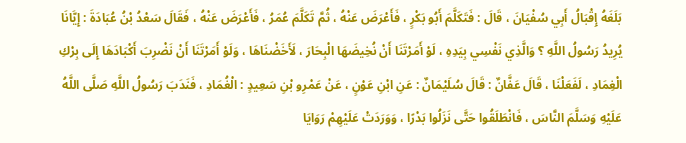بَلَغَهُ إِقْبَالُ أَبِي سُفْيَانَ ، قَالَ : فَتَكَلَّمَ أَبُو بَكْرٍ ، فَأَعْرَضَ عَنْهُ ، ثُمَّ تَكَلَّمَ عُمَرُ ، فَأَعْرَضَ عَنْهُ ، فَقَالَ سَعْدُ بْنُ عُبَادَةَ : إِيَّانَا يُرِيدُ رَسُولُ اللَّهِ ؟ وَالَّذِي نَفْسِي بِيَدِهِ ، لَوْ أَمَرْتَنَا أَنْ نُخِيضَهَا الْبِحَارَ ، لَأَخَضْنَاهَا ، وَلَوْ أَمَرْتَنَا أَنْ نَضْرِبَ أَكْبَادَهَا إِلَى بِرْكِ الْغِمَادِ ، لَفَعَلْنَا ، قَالَ عَفَّانٌ : قَالَ سُلَيْمَانٌ : عَنِ ابْنِ عَوْنٍ ، عَنْ عَمْرِو بْنِ سَعِيدٍ : الْغُمَادِ ، فَنَدَبَ رَسُولُ اللَّهِ صَلَّى اللَّهُ عَلَيْهِ وَسَلَّمَ النَّاسَ ، فَانْطَلَقُوا حَتَّى نَزَلُوا بَدْرًا ، وَوَرَدَتْ عَلَيْهِمْ رَوَايَا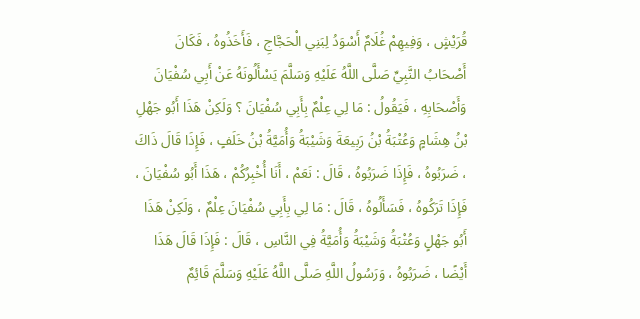قُرَيْشٍ ، وَفِيهِمْ غُلَامٌ أَسْوَدُ لِبَنِي الْحَجَّاجِ ، فَأَخَذُوهُ ، فَكَانَ أَصْحَابُ النَّبِيِّ صَلَّى اللَّهُ عَلَيْهِ وَسَلَّمَ يَسْأَلُونَهُ عَنْ أَبِي سُفْيَانَ وَأَصْحَابِهِ ، فَيَقُولُ : مَا لِي عِلْمٌ بِأَبِي سُفْيَانَ ؟ وَلَكِنْ هَذَا أَبُو جَهْلِ بْنُ هِشَامٍ وَعُتْبَةُ بْنُ رَبِيعَةَ وَشَيْبَةُ وَأُمَيَّةُ بْنُ خَلَفٍ ، فَإِذَا قَالَ ذَاكَ ، ضَرَبُوهُ ، فَإِذَا ضَرَبُوهُ ، قَالَ : نَعَمْ ، أَنَا أُخْبِرُكُمْ ، هَذَا أَبُو سُفْيَانَ ، فَإِذَا تَرَكُوهُ ، فَسَأَلُوهُ ، قَالَ : مَا لِي بِأَبِي سُفْيَانَ عِلْمٌ ، وَلَكِنْ هَذَا أَبُو جَهْلٍ وَعُتْبَةُ وَشَيْبَةُ وَأُمَيَّةُ فِي النَّاسِ ، قَالَ : فَإِذَا قَالَ هَذَا أَيْضًا ، ضَرَبُوهُ ، وَرَسُولُ اللَّهِ صَلَّى اللَّهُ عَلَيْهِ وَسَلَّمَ قَائِمٌ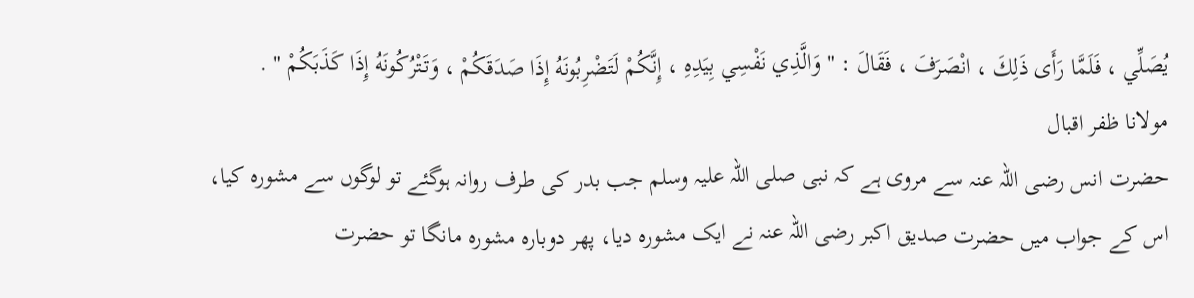يُصَلِّي ، فَلَمَّا رَأَى ذَلِكَ ، انْصَرَفَ ، فَقَالَ : " وَالَّذِي نَفْسِي بِيَدِهِ ، إِنَّكُمْ لَتَضْرِبُونَهُ إِذَا صَدَقَكُمْ ، وَتَتْرُكُونَهُ إِذَا كَذَبَكُمْ " .
مولانا ظفر اقبال
حضرت انس رضی اللہ عنہ سے مروی ہے کہ نبی صلی اللہ علیہ وسلم جب بدر کی طرف روانہ ہوگئے تو لوگوں سے مشورہ کیا، اس کے جواب میں حضرت صدیق اکبر رضی اللہ عنہ نے ایک مشورہ دیا، پھر دوبارہ مشورہ مانگا تو حضرت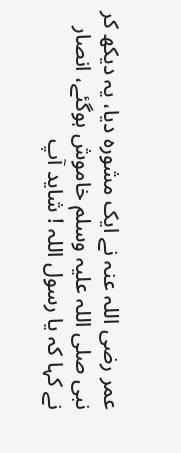عمر رضی اللہ عنہ نے ایک مشورہ دیا، یہ دیکھ کر نبی صلی اللہ علیہ وسلم خاموش ہوگئے، انصار نے کہا کہ یا رسول اللہ ! شاید آپ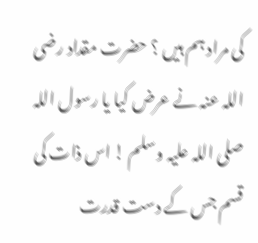کی مراد ہم ہیں ؟ حضرت مقداد رضی اللہ عنہ نے عرض کیا یا رسول اللہ صلی اللہ علیہ وسلم ! اس ذات کی قسم جس کے دست قدرت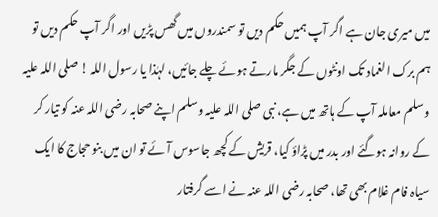میں میری جان ہے اگر آپ ہمیں حکم دیں تو سمندروں میں گھس پڑیں اور اگر آپ حکم دیں تو ہم برک الغماد تک اونٹوں کے جگر مارتے ہوئے چلے جائیں، لہٰذا یا رسول اللہ ! صلی اللہ علیہ وسلم معاملہ آپ کے ہاتھ میں ہے، نبی صلی اللہ علیہ وسلم اپنے صحابہ رضی اللہ عنہ کو تیار کر کے روانہ ہوگئے اور بدر میں پڑاؤ کیا، قریش کے کچھ جاسوس آئے تو ان میں بنو حجاج کا ایک سیاہ فام غلام بھی تھا، صحابہ رضی اللہ عنہ نے اسے گرفتار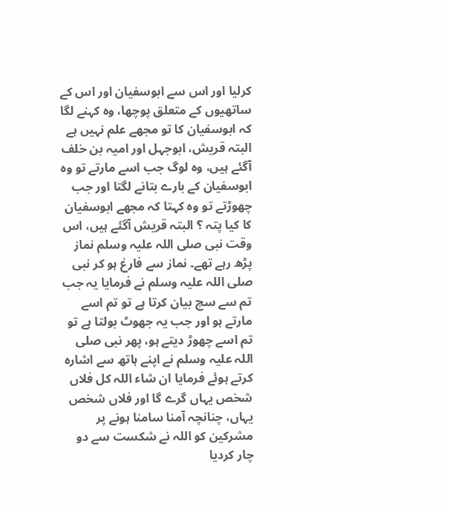کرلیا اور اس سے ابوسفیان اور اس کے ساتھیوں کے متعلق پوچھا، وہ کہنے لگا کہ ابوسفیان کا تو مجھے علم نہیں ہے البتہ قریش، ابوجہل اور امیہ بن خلف آگئے ہیں، وہ لوگ جب اسے مارتے تو وہ ابوسفیان کے بارے بتانے لگتا اور جب چھوڑتے تو وہ کہتا کہ مجھے ابوسفیان کا کیا پتہ ؟ البتہ قریش آگئے ہیں، اس وقت نبی صلی اللہ علیہ وسلم نماز پڑھ رہے تھے۔ نماز سے فارغ ہو کر نبی صلی اللہ علیہ وسلم نے فرمایا یہ جب تم سے سچ بیان کرتا ہے تو تم اسے مارتے ہو اور جب یہ جھوٹ بولتا ہے تو تم اسے چھوڑ دیتے ہو، پھر نبی صلی اللہ علیہ وسلم نے اپنے ہاتھ سے اشارہ کرتے ہوئے فرمایا ان شاء اللہ کل فلاں شخص یہاں گرے گا اور فلاں شخص یہاں، چنانچہ آمنا سامنا ہونے پر مشرکین کو اللہ نے شکست سے دو چار کردیا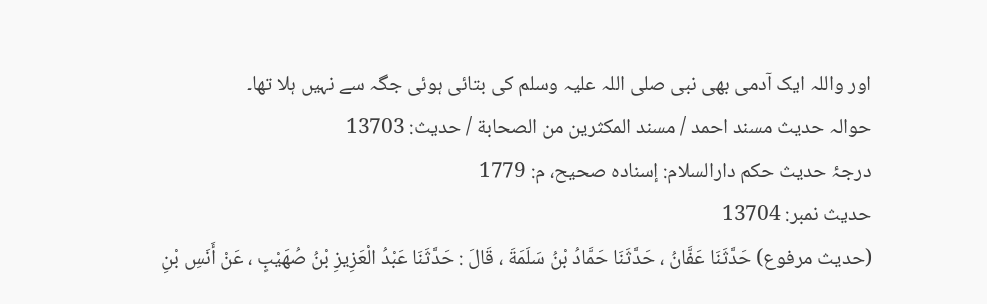اور واللہ ایک آدمی بھی نبی صلی اللہ علیہ وسلم کی بتائی ہوئی جگہ سے نہیں ہلا تھا۔
حوالہ حدیث مسند احمد / مسند المكثرين من الصحابة / حدیث: 13703
درجۂ حدیث حکم دارالسلام: إسناده صحيح، م: 1779
حدیث نمبر: 13704
(حديث مرفوع) حَدَّثَنَا عَفَّانُ ، حَدَّثَنَا حَمَّادُ بْنُ سَلَمَةَ ، قَالَ : حَدَّثَنَا عَبْدُ الْعَزِيزِ بْنُ صُهَيْبٍ ، عَنْ أَنَسِ بْنِ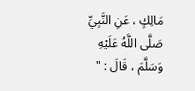مَالِكٍ ، عَنِ النَّبِيِّ صَلَّى اللَّهُ عَلَيْهِ وَسَلَّمَ ، قَالَ : "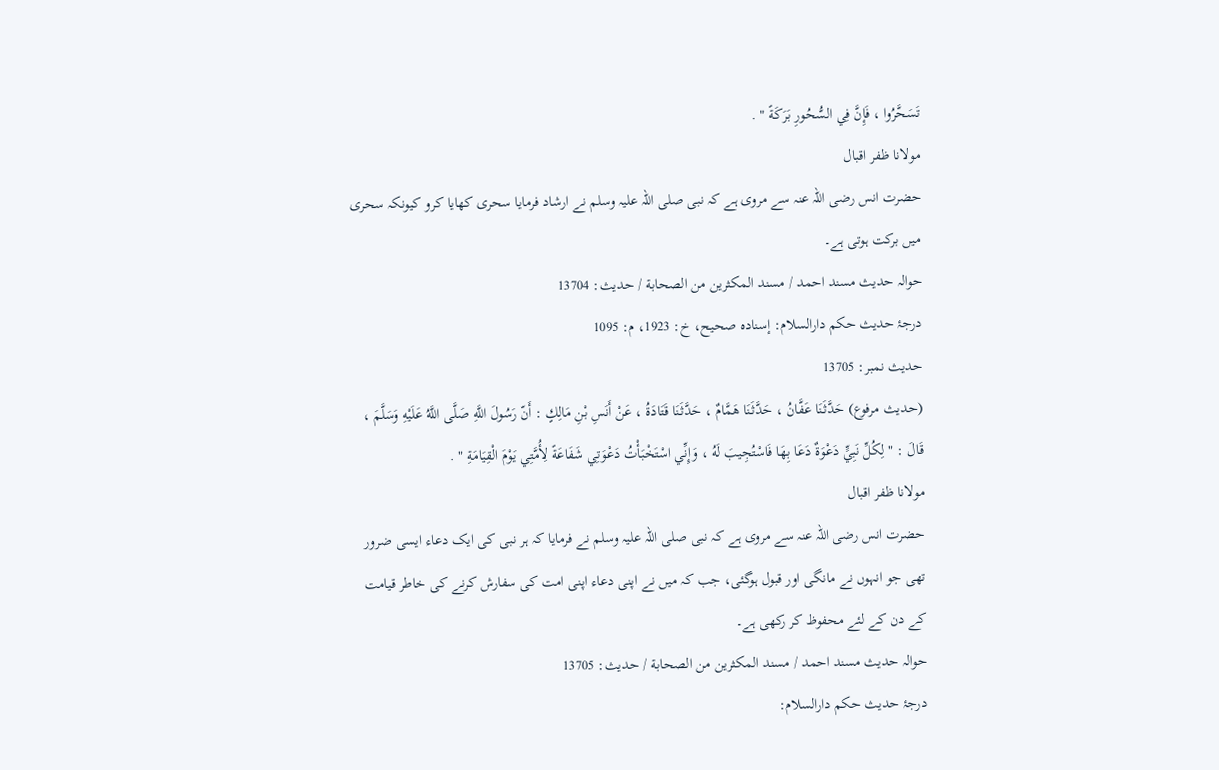تَسَحَّرُوا ، فَإِنَّ فِي السُّحُورِ بَرَكَةً " .
مولانا ظفر اقبال
حضرت انس رضی اللہ عنہ سے مروی ہے کہ نبی صلی اللہ علیہ وسلم نے ارشاد فرمایا سحری کھایا کرو کیونکہ سحری میں برکت ہوتی ہے۔
حوالہ حدیث مسند احمد / مسند المكثرين من الصحابة / حدیث: 13704
درجۂ حدیث حکم دارالسلام: إسناده صحيح، خ: 1923، م: 1095
حدیث نمبر: 13705
(حديث مرفوع) حَدَّثَنَا عَفَّانُ ، حَدَّثَنَا هَمَّامٌ ، حَدَّثَنَا قَتَادَةُ ، عَنْ أَنَسِ بْنِ مَالِكٍ : أَنّ رَسُولَ اللَّهِ صَلَّى اللَّهُ عَلَيْهِ وَسَلَّمَ ، قَالَ : " لِكُلِّ نَبِيٍّ دَعْوَةٌ دَعَا بِهَا فَاسْتُجِيبَ لَهُ ، وَإِنِّي اسْتَخْبَأْتُ دَعْوَتِي شَفَاعَةً لِأُمَّتِي يَوْمَ الْقِيَامَةِ " .
مولانا ظفر اقبال
حضرت انس رضی اللہ عنہ سے مروی ہے کہ نبی صلی اللہ علیہ وسلم نے فرمایا کہ ہر نبی کی ایک دعاء ایسی ضرور تھی جو انہوں نے مانگی اور قبول ہوگئی، جب کہ میں نے اپنی دعاء اپنی امت کی سفارش کرنے کی خاطر قیامت کے دن کے لئے محفوظ کر رکھی ہے۔
حوالہ حدیث مسند احمد / مسند المكثرين من الصحابة / حدیث: 13705
درجۂ حدیث حکم دارالسلام: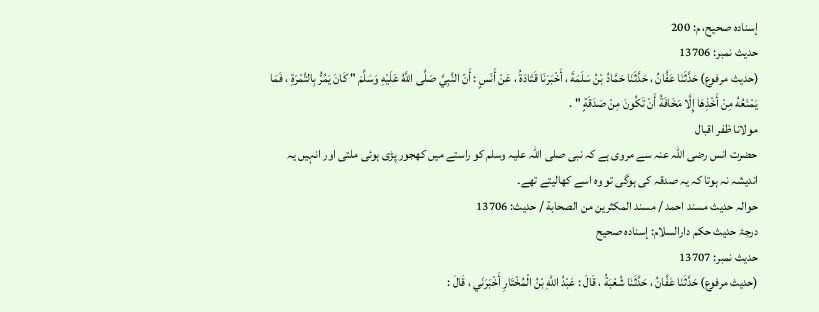إسناده صحيح، م: 200
حدیث نمبر: 13706
(حديث مرفوع) حَدَّثَنَا عَفَّانُ ، حَدَّثَنَا حَمَّادُ بْنُ سَلَمَةَ ، أَخْبَرَنَا قَتَادَةُ ، عَنْ أَنَسٍ : أَنّ النَّبِيَّ صَلَّى اللَّهُ عَلَيْهِ وَسَلَّمَ " كَانَ يَمُرُّ بِالتَّمْرَةِ ، فَمَا يَمْنَعُهُ مِنْ أَخْذِهَا إِلَّا مَخَافَةُ أَنْ تَكُونَ مِنْ صَدَقَةٍ " .
مولانا ظفر اقبال
حضرت انس رضی اللہ عنہ سے مروی ہے کہ نبی صلی اللہ علیہ وسلم کو راستے میں کھجور پڑی ہوئی ملتی اور انہیں یہ اندیشہ نہ ہوتا کہ یہ صدقہ کی ہوگی تو وہ اسے کھالیتے تھے۔
حوالہ حدیث مسند احمد / مسند المكثرين من الصحابة / حدیث: 13706
درجۂ حدیث حکم دارالسلام: إسناده صحيح
حدیث نمبر: 13707
(حديث مرفوع) حَدَّثَنَا عَفَّانُ ، حَدَّثَنَا شُعْبَةُ ، قَالَ : عَبْدُ اللَّهِ بْنُ الْمُخْتَارِ أَخْبَرَنَي ، قَالَ :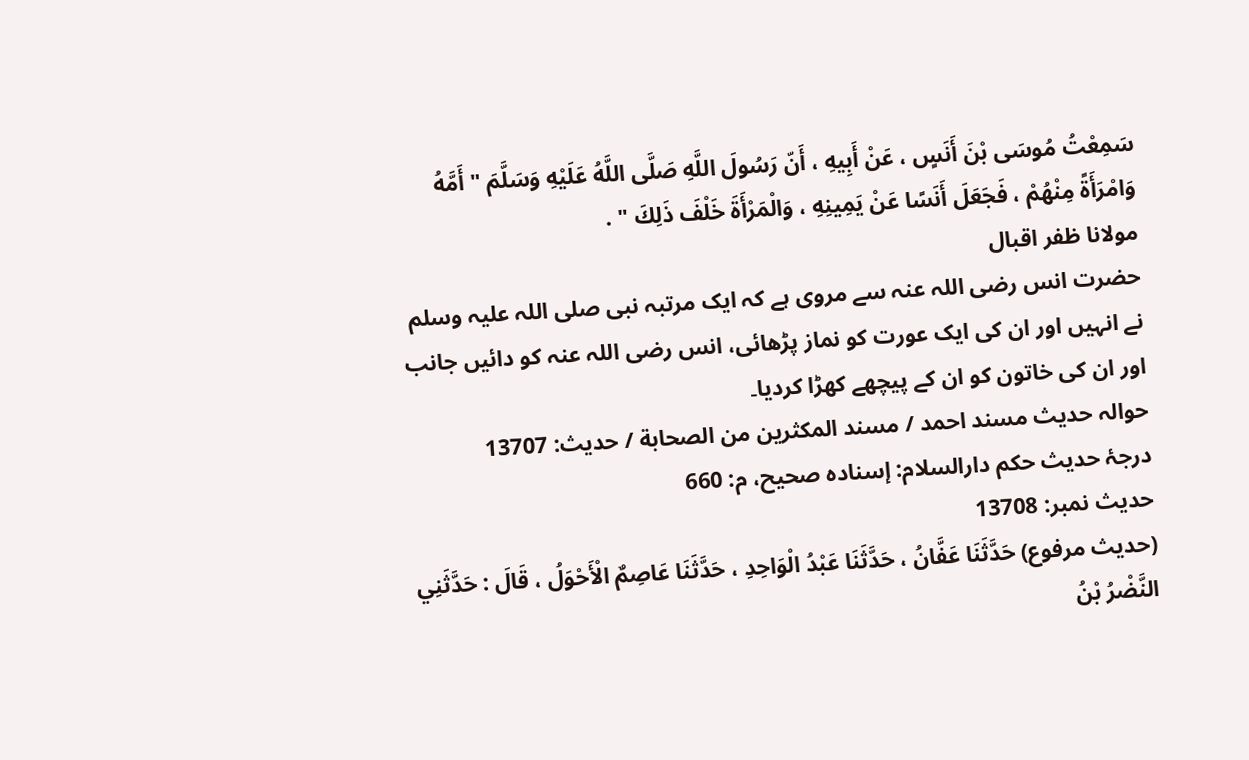سَمِعْتُ مُوسَى بْنَ أَنَسٍ ، عَنْ أَبِيهِ ، أَنّ رَسُولَ اللَّهِ صَلَّى اللَّهُ عَلَيْهِ وَسَلَّمَ " أَمَّهُ وَامْرَأَةً مِنْهُمْ ، فَجَعَلَ أَنَسًا عَنْ يَمِينِهِ ، وَالْمَرْأَةَ خَلْفَ ذَلِكَ " .
مولانا ظفر اقبال
حضرت انس رضی اللہ عنہ سے مروی ہے کہ ایک مرتبہ نبی صلی اللہ علیہ وسلم نے انہیں اور ان کی ایک عورت کو نماز پڑھائی، انس رضی اللہ عنہ کو دائیں جانب اور ان کی خاتون کو ان کے پیچھے کھڑا کردیا۔
حوالہ حدیث مسند احمد / مسند المكثرين من الصحابة / حدیث: 13707
درجۂ حدیث حکم دارالسلام: إسناده صحيح، م: 660
حدیث نمبر: 13708
(حديث مرفوع) حَدَّثَنَا عَفَّانُ ، حَدَّثَنَا عَبْدُ الْوَاحِدِ ، حَدَّثَنَا عَاصِمٌ الْأَحْوَلُ ، قَالَ : حَدَّثَنِي النَّضْرُ بْنُ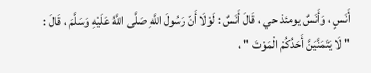أَنَسٍ ، وَأَنَسٌ يومئذ حي ، قَالَ أَنَسٌ : لَوْلَا أَنّ رَسُولَ اللَّهِ صَلَّى اللَّهُ عَلَيْهِ وَسَلَّمَ ، قَالَ : " لَا يَتَمَنَّيَنَّ أَحَدُكُمْ الْمَوْتَ " ،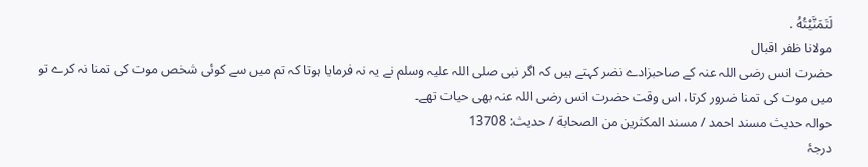لَتَمَنَّيْتُهُ .
مولانا ظفر اقبال
حضرت انس رضی اللہ عنہ کے صاحبزادے نضر کہتے ہیں کہ اگر نبی صلی اللہ علیہ وسلم نے یہ نہ فرمایا ہوتا کہ تم میں سے کوئی شخص موت کی تمنا نہ کرے تو میں موت کی تمنا ضرور کرتا، اس وقت حضرت انس رضی اللہ عنہ بھی حیات تھے۔
حوالہ حدیث مسند احمد / مسند المكثرين من الصحابة / حدیث: 13708
درجۂ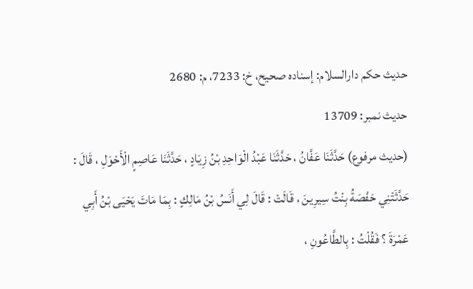حدیث حکم دارالسلام: إسناده صحيح، خ: 7233، م: 2680
حدیث نمبر: 13709
(حديث مرفوع) حَدَّثَنَا عَفَّانُ ، حَدَّثَنَا عَبْدُ الْوَاحِدِ بْنُ زِيَادٍ ، حَدَّثَنَا عَاصِمٍ الْأَحْوَلِ ، قَالَ : حَدَّثَتْنِي حَفْصَةُ بِنْتُ سِيرِينَ ، قَالَتْ : قَالَ لِي أَنَسُ بْنُ مَالِكٍ : بِمَا مَاتَ يَحْيَى بْنُ أَبِي عَمْرَةَ ؟ فَقُلْتُ : بِالطَّاعُونِ ،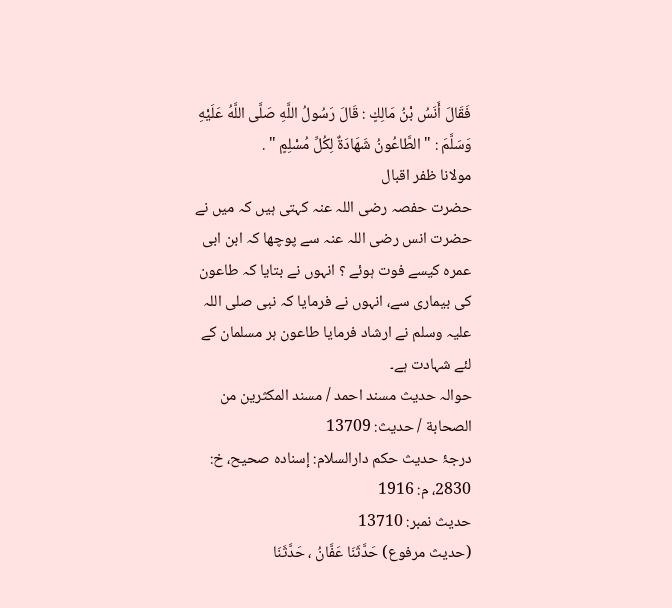فَقَالَ أَنَسُ بْنُ مَالِكٍ : قَالَ رَسُولُ اللَّهِ صَلَّى اللَّهُ عَلَيْهِ وَسَلَّمَ : " الطَّاعُونُ شَهَادَةٌ لِكُلِّ مُسْلِمٍ " .
مولانا ظفر اقبال
حضرت حفصہ رضی اللہ عنہ کہتی ہیں کہ میں نے حضرت انس رضی اللہ عنہ سے پوچھا کہ ابن ابی عمرہ کیسے فوت ہوئے ؟ انہوں نے بتایا کہ طاعون کی بیماری سے، انہوں نے فرمایا کہ نبی صلی اللہ علیہ وسلم نے ارشاد فرمایا طاعون ہر مسلمان کے لئے شہادت ہے۔
حوالہ حدیث مسند احمد / مسند المكثرين من الصحابة / حدیث: 13709
درجۂ حدیث حکم دارالسلام: إسناده صحيح، خ: 2830، م: 1916
حدیث نمبر: 13710
(حديث مرفوع) حَدَّثَنَا عَفَّانُ ، حَدَّثَنَا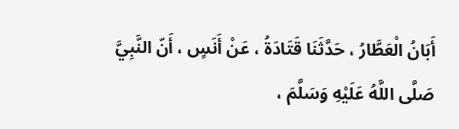أَبَانُ الْعَطَّارُ ، حَدَّثَنَا قَتَادَةُ ، عَنْ أَنَسٍ ، أَنّ النَّبِيَّ صَلَّى اللَّهُ عَلَيْهِ وَسَلَّمَ ،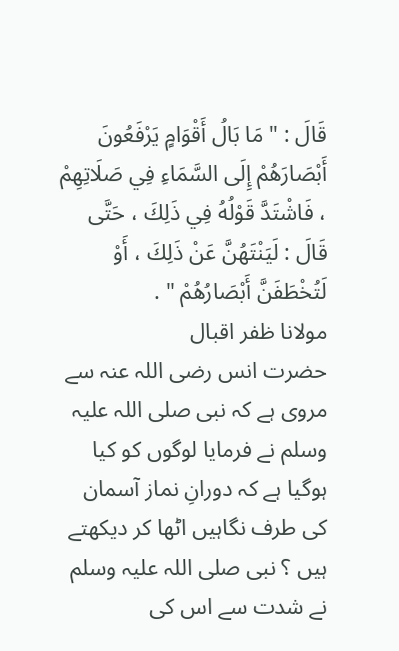قَالَ : " مَا بَالُ أَقْوَامٍ يَرْفَعُونَ أَبْصَارَهُمْ إِلَى السَّمَاءِ فِي صَلَاتِهِمْ ، فَاشْتَدَّ قَوْلُهُ فِي ذَلِكَ ، حَتَّى قَالَ : لَيَنْتَهُنَّ عَنْ ذَلِكَ ، أَوْ لَتُخْطَفَنَّ أَبْصَارُهُمْ " .
مولانا ظفر اقبال
حضرت انس رضی اللہ عنہ سے مروی ہے کہ نبی صلی اللہ علیہ وسلم نے فرمایا لوگوں کو کیا ہوگیا ہے کہ دورانِ نماز آسمان کی طرف نگاہیں اٹھا کر دیکھتے ہیں ؟ نبی صلی اللہ علیہ وسلم نے شدت سے اس کی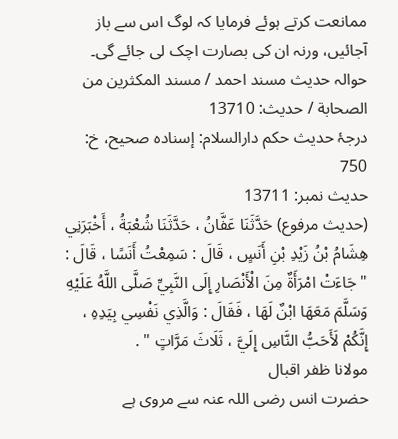ممانعت کرتے ہوئے فرمایا کہ لوگ اس سے باز آجائیں، ورنہ ان کی بصارت اچک لی جائے گی۔
حوالہ حدیث مسند احمد / مسند المكثرين من الصحابة / حدیث: 13710
درجۂ حدیث حکم دارالسلام: إسناده صحيح، خ: 750
حدیث نمبر: 13711
(حديث مرفوع) حَدَّثَنَا عَفَّانُ ، حَدَّثَنَا شُعْبَةُ ، أَخْبَرَنِي هِشَامُ بْنُ زَيْدِ بْنِ أَنَسٍ ، قَالَ : سَمِعْتُ أَنَسًا ، قَالَ : " جَاءَتْ امْرَأَةٌ مِنَ الْأَنْصَارِ إِلَى النَّبِيِّ صَلَّى اللَّهُ عَلَيْهِ وَسَلَّمَ مَعَهَا ابْنٌ لَهَا ، فَقَالَ : وَالَّذِي نَفْسِي بِيَدِهِ ، إِنَّكُمْ لَأَحَبُّ النَّاسِ إِلَيَّ ، ثَلَاثَ مَرَّاتٍ " .
مولانا ظفر اقبال
حضرت انس رضی اللہ عنہ سے مروی ہے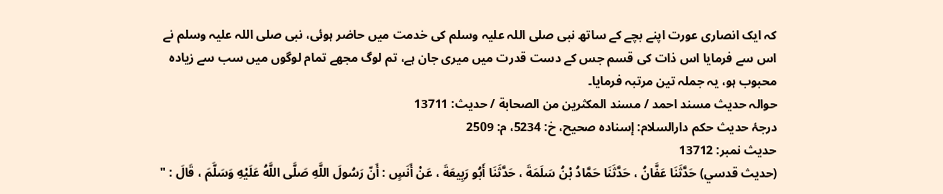کہ ایک انصاری عورت اپنے بچے کے ساتھ نبی صلی اللہ علیہ وسلم کی خدمت میں حاضر ہوئی، نبی صلی اللہ علیہ وسلم نے اس سے فرمایا اس ذات کی قسم جس کے دست قدرت میں میری جان ہے، تم لوگ مجھے تمام لوگوں میں سب سے زیادہ محبوب ہو، یہ جملہ تین مرتبہ فرمایا۔
حوالہ حدیث مسند احمد / مسند المكثرين من الصحابة / حدیث: 13711
درجۂ حدیث حکم دارالسلام: إسناده صحيح، خ: 5234، م: 2509
حدیث نمبر: 13712
(حديث قدسي) حَدَّثَنَا عَفَّانُ ، حَدَّثَنَا حَمَّادُ بْنُ سَلَمَةَ ، حَدَّثَنَا أَبُو رَبِيعَةَ ، عَنْ أَنَسٍ : أَنّ رَسُولَ اللَّهِ صَلَّى اللَّهُ عَلَيْهِ وَسَلَّمَ ، قَالَ : "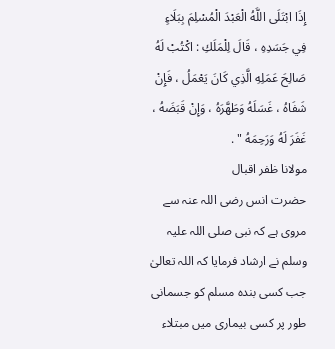إِذَا ابْتَلَى اللَّهُ الْعَبْدَ الْمُسْلِمَ بِبَلَاءٍ فِي جَسَدِهِ ، قَالَ لِلْمَلَكِ : اكْتُبْ لَهُ صَالِحَ عَمَلِهِ الَّذِي كَانَ يَعْمَلُ ، فَإِنْ شَفَاهُ ، غَسَلَهُ وَطَهَّرَهُ ، وَإِنْ قَبَضَهُ ، غَفَرَ لَهُ وَرَحِمَهُ " .
مولانا ظفر اقبال
حضرت انس رضی اللہ عنہ سے مروی ہے کہ نبی صلی اللہ علیہ وسلم نے ارشاد فرمایا کہ اللہ تعالیٰ جب کسی بندہ مسلم کو جسمانی طور پر کسی بیماری میں مبتلاء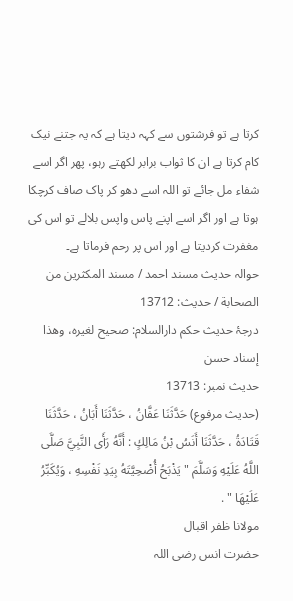کرتا ہے تو فرشتوں سے کہہ دیتا ہے کہ یہ جتنے نیک کام کرتا ہے ان کا ثواب برابر لکھتے رہو، پھر اگر اسے شفاء مل جائے تو اللہ اسے دھو کر پاک صاف کرچکا ہوتا ہے اور اگر اسے اپنے پاس واپس بلالے تو اس کی مغفرت کردیتا ہے اور اس پر رحم فرماتا ہے۔
حوالہ حدیث مسند احمد / مسند المكثرين من الصحابة / حدیث: 13712
درجۂ حدیث حکم دارالسلام: صحيح لغیرہ، وھذا إسناد حسن
حدیث نمبر: 13713
(حديث مرفوع) حَدَّثَنَا عَفَّانُ ، حَدَّثَنَا أَبَانُ ، حَدَّثَنَا قَتَادَةُ ، حَدَّثَنَا أَنَسُ بْنُ مَالِكٍ : أَنَّهُ رَأَى النَّبِيَّ صَلَّى اللَّهُ عَلَيْهِ وَسَلَّمَ " يَذْبَحُ أُضْحِيَّتَهُ بِيَدِ نَفْسِهِ ، وَيُكَبِّرُ عَلَيْهَا " .
مولانا ظفر اقبال
حضرت انس رضی اللہ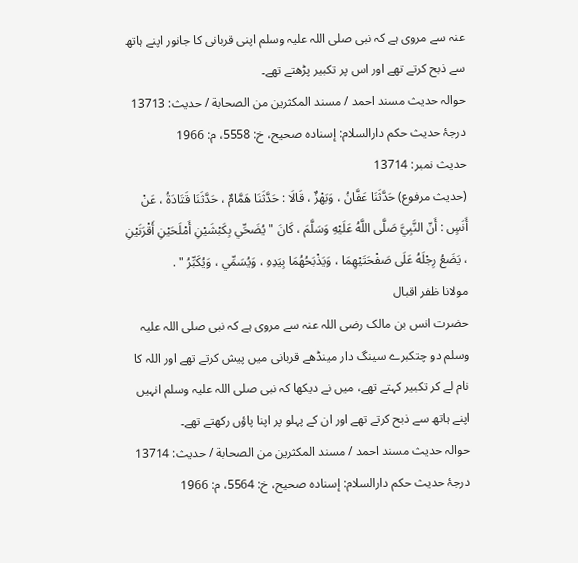عنہ سے مروی ہے کہ نبی صلی اللہ علیہ وسلم اپنی قربانی کا جانور اپنے ہاتھ سے ذبح کرتے تھے اور اس پر تکبیر پڑھتے تھے۔
حوالہ حدیث مسند احمد / مسند المكثرين من الصحابة / حدیث: 13713
درجۂ حدیث حکم دارالسلام: إسناده صحيح، خ: 5558، م: 1966
حدیث نمبر: 13714
(حديث مرفوع) حَدَّثَنَا عَفَّانُ ، وَبَهْزٌ ، قَالَا : حَدَّثَنَا هَمَّامٌ ، حَدَّثَنَا قَتَادَةُ ، عَنْ أَنَسٍ : أَنّ النَّبِيَّ صَلَّى اللَّهُ عَلَيْهِ وَسَلَّمَ ، كَانَ " يُضَحِّي بِكَبْشَيْنِ أَمْلَحَيْنِ أَقْرَنَيْنِ ، يَضَعُ رِجْلَهُ عَلَى صَفْحَتَيْهِمَا ، وَيَذْبَحُهُمَا بِيَدِهِ ، وَيُسَمِّي ، وَيُكَبِّرُ " .
مولانا ظفر اقبال
حضرت انس بن مالک رضی اللہ عنہ سے مروی ہے کہ نبی صلی اللہ علیہ وسلم دو چتکبرے سینگ دار مینڈھے قربانی میں پیش کرتے تھے اور اللہ کا نام لے کر تکبیر کہتے تھے، میں نے دیکھا کہ نبی صلی اللہ علیہ وسلم انہیں اپنے ہاتھ سے ذبح کرتے تھے اور ان کے پہلو پر اپنا پاؤں رکھتے تھے۔
حوالہ حدیث مسند احمد / مسند المكثرين من الصحابة / حدیث: 13714
درجۂ حدیث حکم دارالسلام: إسناده صحيح، خ: 5564، م: 1966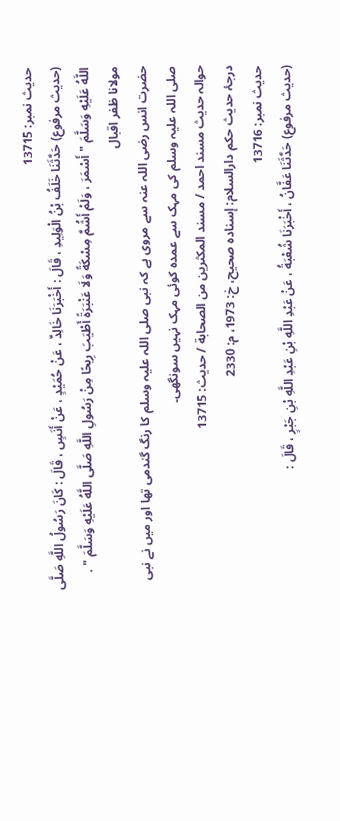حدیث نمبر: 13715
(حديث مرفوع) حَدَّثَنَا خَلَفُ بْنُ الْوَلِيدِ ، قَالَ : أَخْبَرَنَا خَالِدٌ ، عَنْ حُمَيْدٍ ، عَنْ أَنَسٍ ، قَالَ : كَانَ رَسُولُ اللَّهِ صَلَّى اللَّهُ عَلَيْهِ وَسَلَّمَ " أَسْمَرَ ، وَلَمْ أَشُمَّ مِسْكَةً وَلَا عَنْبَرَةً أَطْيَبَ رِيحًا مِنْ رَسُولِ اللَّهِ صَلَّى اللَّهُ عَلَيْهِ وَسَلَّمَ " .
مولانا ظفر اقبال
حضرت انس رضی اللہ عنہ سے مروی ہے کہ نبی صلی اللہ علیہ وسلم کا رنگ گندمی تھا اور میں نے نبی صلی اللہ علیہ وسلم کی مہک سے عمدہ کوئی مہک نہیں سونگھی۔
حوالہ حدیث مسند احمد / مسند المكثرين من الصحابة / حدیث: 13715
درجۂ حدیث حکم دارالسلام: إسناده صحيح، خ: 1973، م: 2330
حدیث نمبر: 13716
(حديث مرفوع) حَدَّثَنَا عَفَّانُ ، أَخْبَرَنَا شُعْبَةُ ، عَنْ عَبْدِ اللَّهِ بْنِ عَبْدِ اللَّهِ بْنِ جَبْرٍ ، قَالَ :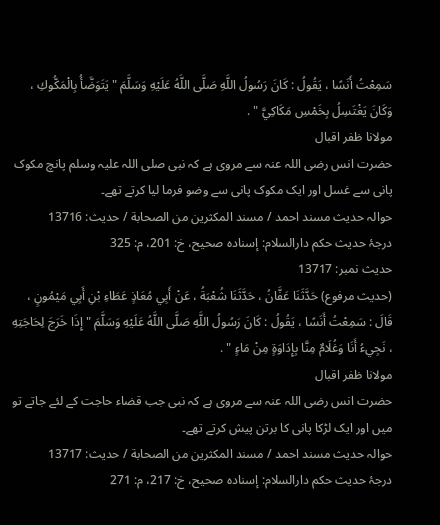سَمِعْتُ أَنَسًا ، يَقُولُ : كَانَ رَسُولُ اللَّهِ صَلَّى اللَّهُ عَلَيْهِ وَسَلَّمَ " يَتَوَضَّأُ بِالْمَكُّوكِ ، وَكَانَ يَغْتَسِلُ بِخَمْسِ مَكَاكِيَّ " .
مولانا ظفر اقبال
حضرت انس رضی اللہ عنہ سے مروی ہے کہ نبی صلی اللہ علیہ وسلم پانچ مکوک پانی سے غسل اور ایک مکوک پانی سے وضو فرما لیا کرتے تھے۔
حوالہ حدیث مسند احمد / مسند المكثرين من الصحابة / حدیث: 13716
درجۂ حدیث حکم دارالسلام: إسناده صحيح، خ: 201، م: 325
حدیث نمبر: 13717
(حديث مرفوع) حَدَّثَنَا عَفَّانُ ، حَدَّثَنَا شُعْبَةُ ، عَنْ أَبِي مُعَاذٍ عَطَاءِ بْنِ أَبِي مَيْمُونٍ ، قَالَ : سَمِعْتُ أَنَسًا ، يَقُولُ : كَانَ رَسُولُ اللَّهِ صَلَّى اللَّهُ عَلَيْهِ وَسَلَّمَ " إِذَا خَرَجَ لِحَاجَتِهِ ، نَجِيءُ أَنَا وَغُلَامٌ مِنَّا بِإِدَاوَةٍ مِنْ مَاءٍ " .
مولانا ظفر اقبال
حضرت انس رضی اللہ عنہ سے مروی ہے کہ نبی جب قضاء حاجت کے لئے جاتے تو میں اور ایک لڑکا پانی کا برتن پیش کرتے تھے۔
حوالہ حدیث مسند احمد / مسند المكثرين من الصحابة / حدیث: 13717
درجۂ حدیث حکم دارالسلام: إسناده صحيح، خ: 217، م: 271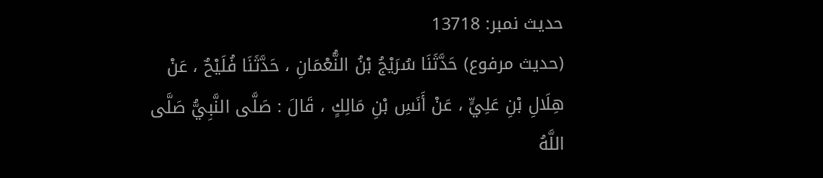حدیث نمبر: 13718
(حديث مرفوع) حَدَّثَنَا سُرَيْجُ بْنُ النُّعْمَانِ ، حَدَّثَنَا فُلَيْحٌ ، عَنْ هِلَالِ بْنِ عَلِيٍّ ، عَنْ أَنَسِ بْنِ مَالِكٍ ، قَالَ : صَلَّى النَّبِيُّ صَلَّى اللَّهُ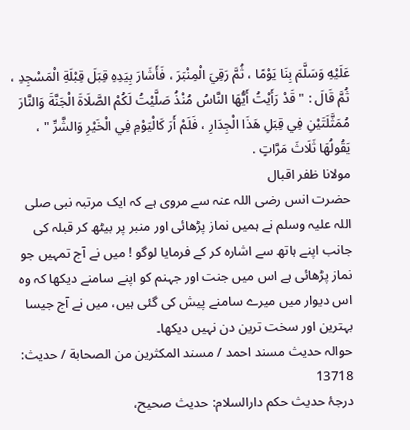عَلَيْهِ وَسَلَّمَ بِنَا يَوْمًا ، ثُمَّ رَقِيَ الْمِنْبَرَ ، فَأَشَارَ بِيَدِهِ قِبَلَ قِبْلَةِ الْمَسْجِدِ ، ثُمَّ قَالَ : " قَدْ رَأَيْتُ أَيُّهَا النَّاسُ مُنْذُ صَلَّيْتُ لَكُمْ الصَّلَاةَ الْجَنَّةَ وَالنَّارَ مُمَثَّلَتَيْنِ فِي قِبَلِ هَذَا الْجِدَارِ ، فَلَمْ أَرَ كَالْيَوْمِ فِي الْخَيْرِ وَالشَّرِّ " ، يَقُولُهَا ثَلَاثَ مَرَّاتٍ .
مولانا ظفر اقبال
حضرت انس رضی اللہ عنہ سے مروی ہے کہ ایک مرتبہ نبی صلی اللہ علیہ وسلم نے ہمیں نماز پڑھائی اور منبر پر بیٹھ کر قبلہ کی جانب اپنے ہاتھ سے اشارہ کر کے فرمایا لوگو ! میں نے آج تمہیں جو نماز پڑھائی ہے اس میں جنت اور جہنم کو اپنے سامنے دیکھا کہ وہ اس دیوار میں میرے سامنے پیش کی گئی ہیں، میں نے آج جیسا بہترین اور سخت ترین دن نہیں دیکھا۔
حوالہ حدیث مسند احمد / مسند المكثرين من الصحابة / حدیث: 13718
درجۂ حدیث حکم دارالسلام: حدیث صحیح،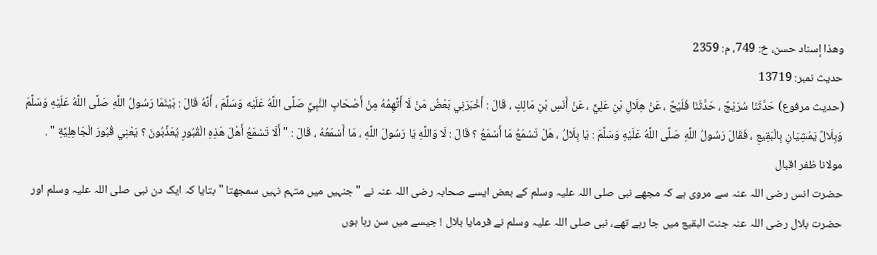وھذا إسناد حسن، خ: 749، م: 2359
حدیث نمبر: 13719
(حديث مرفوع) حَدَّثَنَا سُرَيْجٌ ، حَدَّثَنَا فُلَيْحٌ ، عَنْ هِلَالِ بْنِ عَلِيٍّ ، عَنْ أَنَسِ بْنِ مَالِكٍ ، قَالَ : أَخْبَرَنِي بَعْضُ مَنْ لَا أَتَّهِمُهُ مِنْ أَصْحَابِ النَّبِيِّ صَلَّى اللَّهُ عَلَيْه وَسَلَّمَ ، أَنَّهُ قَالَ : بَيْنَمَا رَسُولُ اللَّهِ صَلَّى اللَّهُ عَلَيْهِ وَسَلَّمَ وَبِلَالٌ يَمْشِيَانِ بِالْبَقِيعِ ، فَقَالَ رَسُولُ اللَّهِ صَلَّى اللَّهُ عَلَيْهِ وَسَلَّمَ : يَا بِلَالُ ، هَلْ تَسْمَعُ مَا أَسْمَعُ ؟ قَالَ : لَا وَاللَّهِ يَا رَسُولَ اللَّهِ ، مَا أَسْمَعُهُ ، قَالَ : " أَلَا تَسْمَعُ أَهْلَ هَذِهِ الْقُبُورِ يُعَذَّبُونَ ؟ يَعْنِي قُبُورَ الْجَاهِلِيَّةِ " .
مولانا ظفر اقبال
حضرت انس رضی اللہ عنہ سے مروی ہے کہ مجھے نبی صلی اللہ علیہ وسلم کے بعض ایسے صحابہ رضی اللہ عنہ نے " جنہیں میں متہم نہیں سمجھتا " بتایا کہ ایک دن نبی صلی اللہ علیہ وسلم اور حضرت بلال رضی اللہ عنہ جنت البقیع میں جا رہے تھے، نبی صلی اللہ علیہ وسلم نے فرمایا بلال ! جیسے میں سن رہا ہوں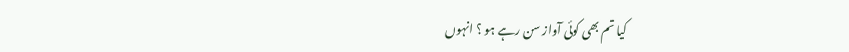کیا تم بھی کوئی آواز سن رہے ہو ؟ انہوں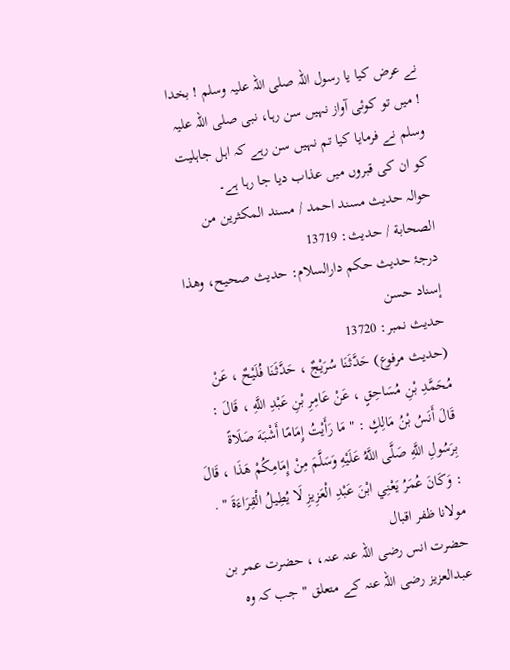نے عرض کیا یا رسول اللہ صلی اللہ علیہ وسلم ! بخدا ! میں تو کوئی آواز نہیں سن رہا، نبی صلی اللہ علیہ وسلم نے فرمایا کیا تم نہیں سن رہے کہ اہل جاہلیت کو ان کی قبروں میں عذاب دیا جا رہا ہے۔
حوالہ حدیث مسند احمد / مسند المكثرين من الصحابة / حدیث: 13719
درجۂ حدیث حکم دارالسلام: حدیث صحیح، وھذا إسناد حسن
حدیث نمبر: 13720
(حديث مرفوع) حَدَّثَنَا سُرَيْجٌ ، حَدَّثَنَا فُلَيْحٌ ، عَنْ مُحَمَّدِ بْنِ مُسَاحِقٍ ، عَنْ عَامِرِ بْنِ عَبْدِ اللَّهِ ، قَالَ : قَالَ أَنَسُ بْنُ مَالِكٍ : " مَا رَأَيْتُ إِمَامًا أَشْبَهَ صَلَاةً بِرَسُولِ اللَّهِ صَلَّى اللَّهُ عَلَيْهِ وَسَلَّمَ مِنْ إِمَامِكُمْ هَذَا ، قَالَ : وَكَانَ عُمَرُ يَعْنِي ابْنَ عَبْدِ الْعَزِيزِ لَا يُطِيلُ الْقِرَاءَةَ " .
مولانا ظفر اقبال
حضرت انس رضی اللہ عنہ عنہ، ، حضرت عمر بن عبدالعزیز رضی اللہ عنہ کے متعلق " جب کہ وہ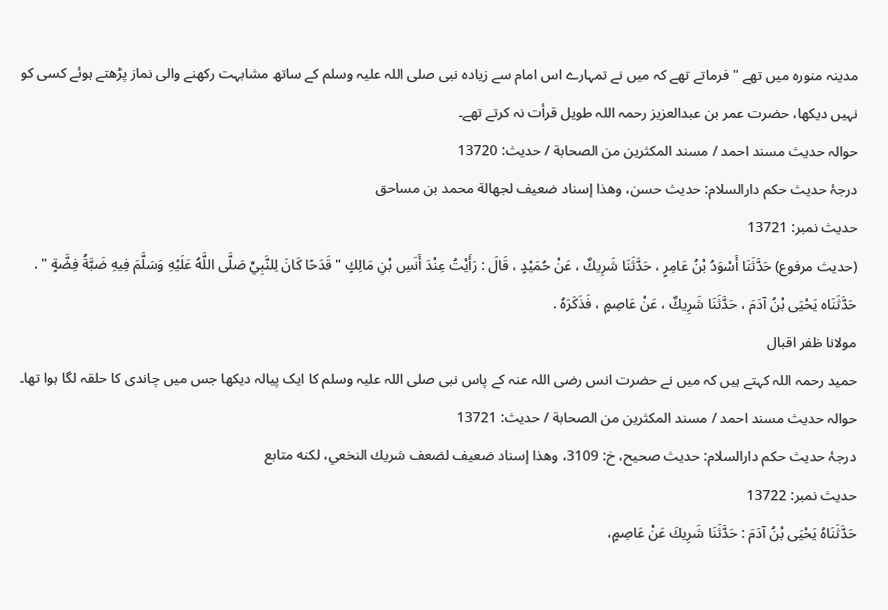مدینہ منورہ میں تھے " فرماتے تھے کہ میں نے تمہارے اس امام سے زیادہ نبی صلی اللہ علیہ وسلم کے ساتھ مشابہت رکھنے والی نماز پڑھتے ہوئے کسی کو نہیں دیکھا، حضرت عمر بن عبدالعزیز رحمہ اللہ طویل قرأت نہ کرتے تھے۔
حوالہ حدیث مسند احمد / مسند المكثرين من الصحابة / حدیث: 13720
درجۂ حدیث حکم دارالسلام: حدیث حسن، وھذا إسناد ضعیف لجهالة محمد بن مساحق
حدیث نمبر: 13721
(حديث مرفوع) حَدَّثَنَا أَسْوَدُ بْنُ عَامِرٍ ، حَدَّثَنَا شَرِيكٌ ، عَنْ حُمَيْدٍ ، قَالَ : رَأَيْتُ عِنْدَ أَنَسِ بْنِ مَالِكٍ " قَدَحًا كَانَ لِلنَّبِيِّ صَلَّى اللَّهُ عَلَيْهِ وَسَلَّمَ فِيهِ ضَبَّةُ فِضَّةٍ " . حَدَّثَنَاه يَحْيَى بْنُ آدَمَ ، حَدَّثَنَا شَرِيكٌ ، عَنْ عَاصِمٍ ، فَذَكَرَهُ .
مولانا ظفر اقبال
حمید رحمہ اللہ کہتے ہیں کہ میں نے حضرت انس رضی اللہ عنہ کے پاس نبی صلی اللہ علیہ وسلم کا ایک پیالہ دیکھا جس میں چاندی کا حلقہ لگا ہوا تھا۔
حوالہ حدیث مسند احمد / مسند المكثرين من الصحابة / حدیث: 13721
درجۂ حدیث حکم دارالسلام: حدیث صحیح، خ: 3109، وھذا إسناد ضعیف لضعف شريك النخعي، لكنه متابع
حدیث نمبر: 13722
حَدَّثَنَاهُ يَحْيَى بْنُ آدَمَ : حَدَّثَنَا شَرِيكَ عَنْ عَاصِمٍ،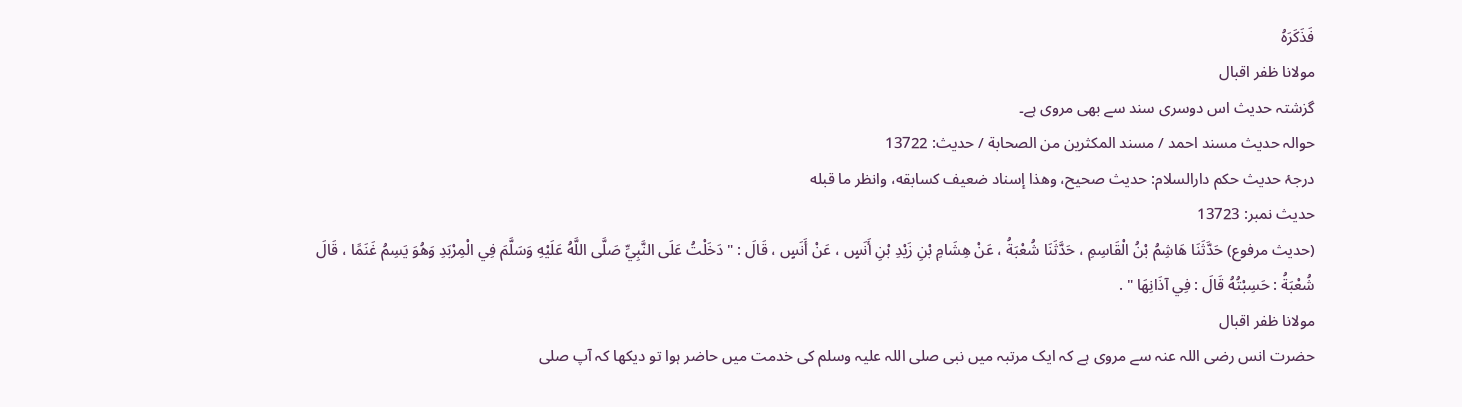فَذَكَرَهُ
مولانا ظفر اقبال
گزشتہ حدیث اس دوسری سند سے بھی مروی ہے۔
حوالہ حدیث مسند احمد / مسند المكثرين من الصحابة / حدیث: 13722
درجۂ حدیث حکم دارالسلام: حدیث صحیح، وھذا إسناد ضعیف كسابقه، وانظر ما قبله
حدیث نمبر: 13723
(حديث مرفوع) حَدَّثَنَا هَاشِمُ بْنُ الْقَاسِمِ ، حَدَّثَنَا شُعْبَةُ ، عَنْ هِشَامِ بْنِ زَيْدِ بْنِ أَنَسٍ ، عَنْ أَنَسٍ ، قَالَ : " دَخَلْتُ عَلَى النَّبِيِّ صَلَّى اللَّهُ عَلَيْهِ وَسَلَّمَ فِي الْمِرْبَدِ وَهُوَ يَسِمُ غَنَمًا ، قَالَ شُعْبَةُ : حَسِبْتُهُ قَالَ : فِي آذَانِهَا " .
مولانا ظفر اقبال
حضرت انس رضی اللہ عنہ سے مروی ہے کہ ایک مرتبہ میں نبی صلی اللہ علیہ وسلم کی خدمت میں حاضر ہوا تو دیکھا کہ آپ صلی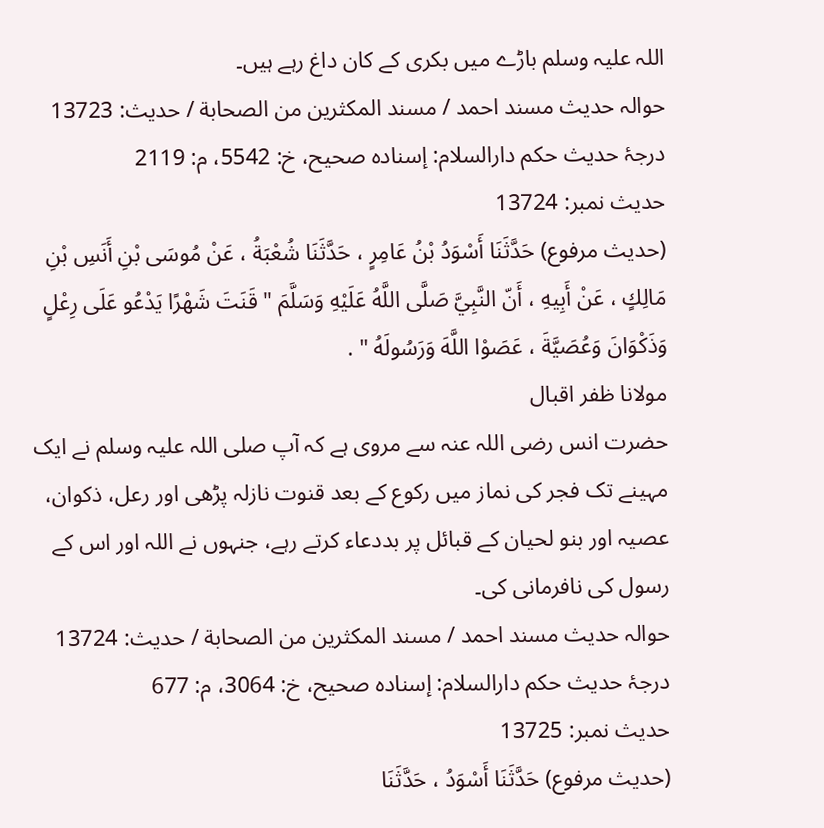اللہ علیہ وسلم باڑے میں بکری کے کان داغ رہے ہیں۔
حوالہ حدیث مسند احمد / مسند المكثرين من الصحابة / حدیث: 13723
درجۂ حدیث حکم دارالسلام: إسناده صحيح، خ: 5542، م: 2119
حدیث نمبر: 13724
(حديث مرفوع) حَدَّثَنَا أَسْوَدُ بْنُ عَامِرٍ ، حَدَّثَنَا شُعْبَةُ ، عَنْ مُوسَى بْنِ أَنَسِ بْنِ مَالِكٍ ، عَنْ أَبِيهِ ، أَنّ النَّبِيَّ صَلَّى اللَّهُ عَلَيْهِ وَسَلَّمَ " قَنَتَ شَهْرًا يَدْعُو عَلَى رِعْلٍ وَذَكْوَانَ وَعُصَيَّةَ ، عَصَوْا اللَّهَ وَرَسُولَهُ " .
مولانا ظفر اقبال
حضرت انس رضی اللہ عنہ سے مروی ہے کہ آپ صلی اللہ علیہ وسلم نے ایک مہینے تک فجر کی نماز میں رکوع کے بعد قنوت نازلہ پڑھی اور رعل، ذکوان، عصیہ اور بنو لحیان کے قبائل پر بددعاء کرتے رہے، جنہوں نے اللہ اور اس کے رسول کی نافرمانی کی۔
حوالہ حدیث مسند احمد / مسند المكثرين من الصحابة / حدیث: 13724
درجۂ حدیث حکم دارالسلام: إسناده صحيح، خ: 3064، م: 677
حدیث نمبر: 13725
(حديث مرفوع) حَدَّثَنَا أَسْوَدُ ، حَدَّثَنَا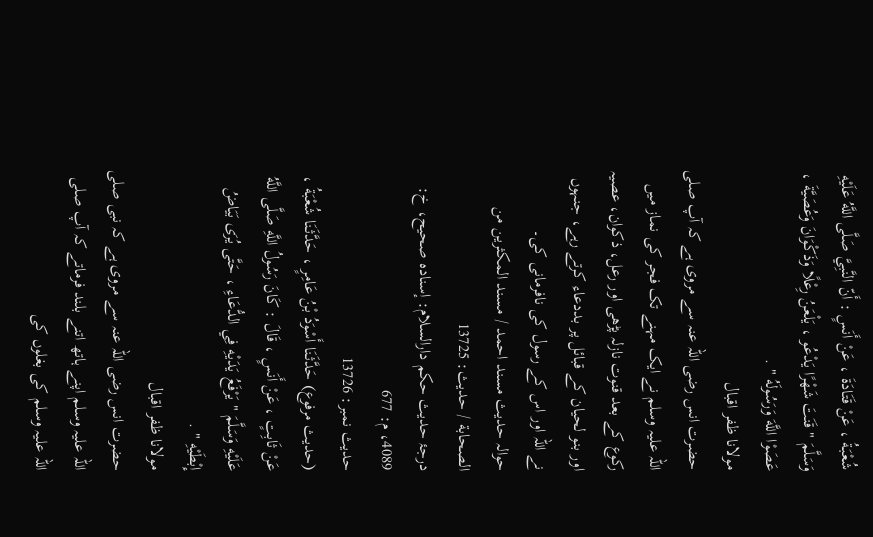شُعْبَةُ ، عَنْ قَتَادَةَ ، عَنْ أَنَسٍ : أَنّ النَّبِيَّ صَلَّى اللَّهُ عَلَيْهِ وَسَلَّمَ " قَنَتَ شَهْرًا يَدْعُو ، يَلْعَنُ رِعْلًا وَذَكْوَانَ وَعُصَيَّةَ ، عَصَوْا اللَّهَ وَرَسُولَهُ " .
مولانا ظفر اقبال
حضرت انس رضی اللہ عنہ سے مروی ہے کہ آپ صلی اللہ علیہ وسلم نے ایک مہنے تک فجر کی نماز میں رکوع کے بعد قنوت نازلہ پڑھی اور رعل، ذکوان، عصیہ اور بنو لحیان کے قبائل پر بددعاء کرتے رہے، جنہوں نے اللہ اور اس کے رسول کی نافرمانی کی۔
حوالہ حدیث مسند احمد / مسند المكثرين من الصحابة / حدیث: 13725
درجۂ حدیث حکم دارالسلام: إسناده صحيح، خ: 4089، م: 677
حدیث نمبر: 13726
(حديث مرفوع) حَدَّثَنَا أَسْوَدُ بْنُ عَامِرٍ ، حَدَّثَنَا شُعْبَةُ ، عَنْ ثَابِتٍ ، عَنْ أَنَسٍ ، قَالَ : كَانَ رَسُولُ اللَّهِ صَلَّى اللَّهُ عَلَيْهِ وَسَلَّمَ " يَرْفَعُ يَدَيْهِ فِي الدُّعَاءِ ، حَتَّى يُرَى بَيَاضُ إِبْطَيْهِ " .
مولانا ظفر اقبال
حضرت انس رضی اللہ عنہ سے مروی ہے کہ نبی صلی اللہ علیہ وسلم اپنے ہاتھ اتنے بلند فرماتے کہ آپ صلی اللہ علیہ وسلم کی بغلوں کی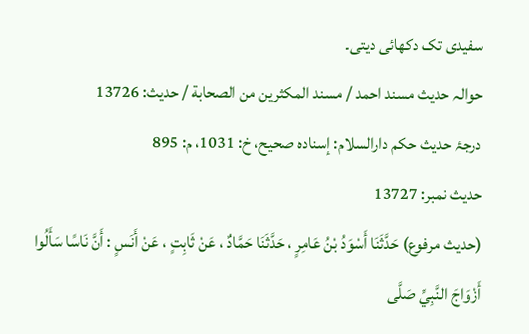سفیدی تک دکھائی دیتی۔
حوالہ حدیث مسند احمد / مسند المكثرين من الصحابة / حدیث: 13726
درجۂ حدیث حکم دارالسلام: إسناده صحيح، خ: 1031، م: 895
حدیث نمبر: 13727
(حديث مرفوع) حَدَّثَنَا أَسْوَدُ بْنُ عَامِرٍ ، حَدَّثَنَا حَمَّادٌ ، عَنْ ثَابِتٍ ، عَنْ أَنَسٍ : أَنَّ نَاسًا سَأَلُوا أَزْوَاجَ النَّبِيِّ صَلَّى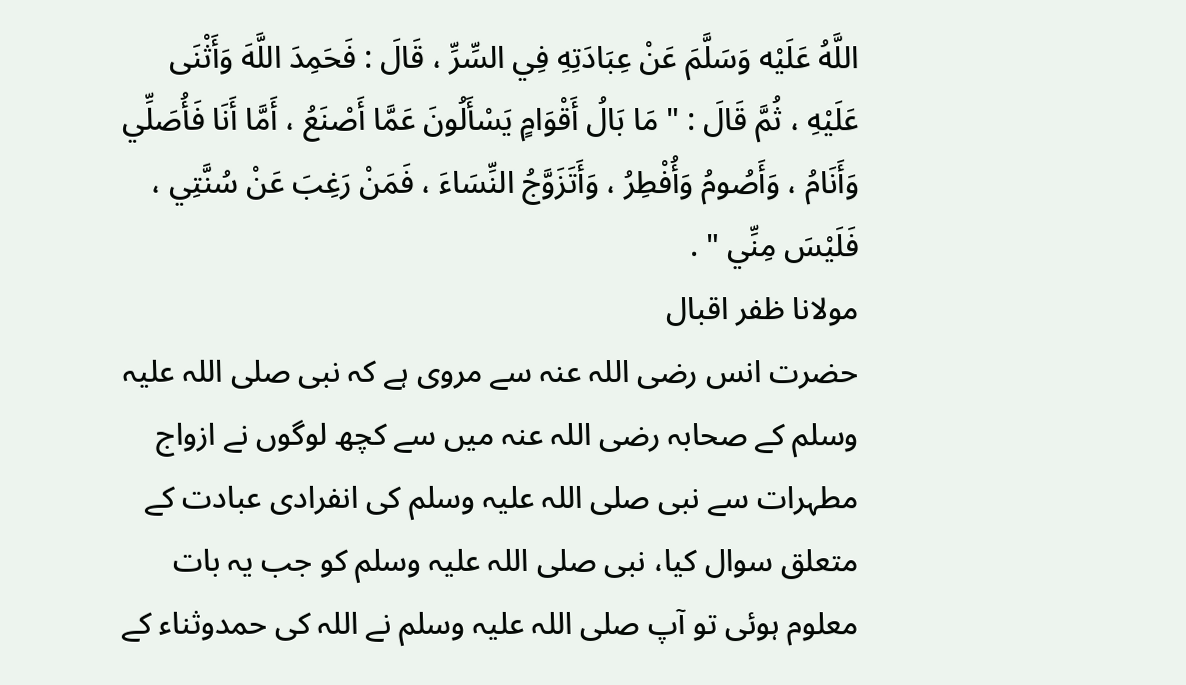اللَّهُ عَلَيْه وَسَلَّمَ عَنْ عِبَادَتِهِ فِي السِّرِّ ، قَالَ : فَحَمِدَ اللَّهَ وَأَثْنَى عَلَيْهِ ، ثُمَّ قَالَ : " مَا بَالُ أَقْوَامٍ يَسْأَلُونَ عَمَّا أَصْنَعُ ، أَمَّا أَنَا فَأُصَلِّي وَأَنَامُ ، وَأَصُومُ وَأُفْطِرُ ، وَأَتَزَوَّجُ النِّسَاءَ ، فَمَنْ رَغِبَ عَنْ سُنَّتِي ، فَلَيْسَ مِنِّي " .
مولانا ظفر اقبال
حضرت انس رضی اللہ عنہ سے مروی ہے کہ نبی صلی اللہ علیہ وسلم کے صحابہ رضی اللہ عنہ میں سے کچھ لوگوں نے ازواج مطہرات سے نبی صلی اللہ علیہ وسلم کی انفرادی عبادت کے متعلق سوال کیا، نبی صلی اللہ علیہ وسلم کو جب یہ بات معلوم ہوئی تو آپ صلی اللہ علیہ وسلم نے اللہ کی حمدوثناء کے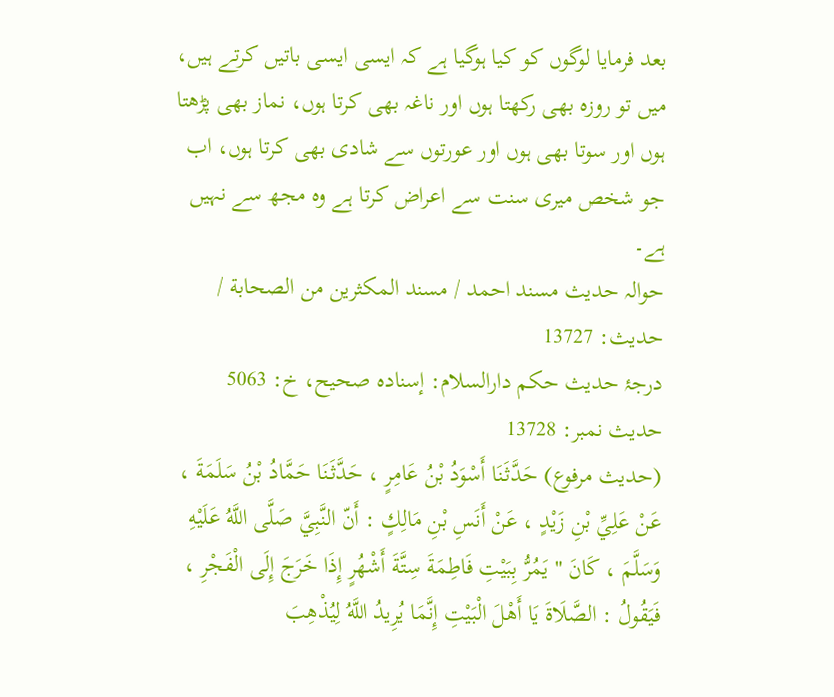بعد فرمایا لوگوں کو کیا ہوگیا ہے کہ ایسی ایسی باتیں کرتے ہیں، میں تو روزہ بھی رکھتا ہوں اور ناغہ بھی کرتا ہوں، نماز بھی پڑھتا ہوں اور سوتا بھی ہوں اور عورتوں سے شادی بھی کرتا ہوں، اب جو شخص میری سنت سے اعراض کرتا ہے وہ مجھ سے نہیں ہے۔
حوالہ حدیث مسند احمد / مسند المكثرين من الصحابة / حدیث: 13727
درجۂ حدیث حکم دارالسلام: إسناده صحيح، خ: 5063
حدیث نمبر: 13728
(حديث مرفوع) حَدَّثَنَا أَسْوَدُ بْنُ عَامِرٍ ، حَدَّثَنَا حَمَّادُ بْنُ سَلَمَةَ ، عَنْ عَلِيِّ بْنِ زَيْدٍ ، عَنْ أَنَسِ بْنِ مَالِكٍ : أَنّ النَّبِيَّ صَلَّى اللَّهُ عَلَيْهِ وَسَلَّمَ ، كَانَ " يَمُرُّ بِبَيْتِ فَاطِمَةَ سِتَّةَ أَشْهُرٍ إِذَا خَرَجَ إِلَى الْفَجْرِ ، فَيَقُولُ : الصَّلَاةَ يَا أَهْلَ الْبَيْتِ إِنَّمَا يُرِيدُ اللَّهُ لِيُذْهِبَ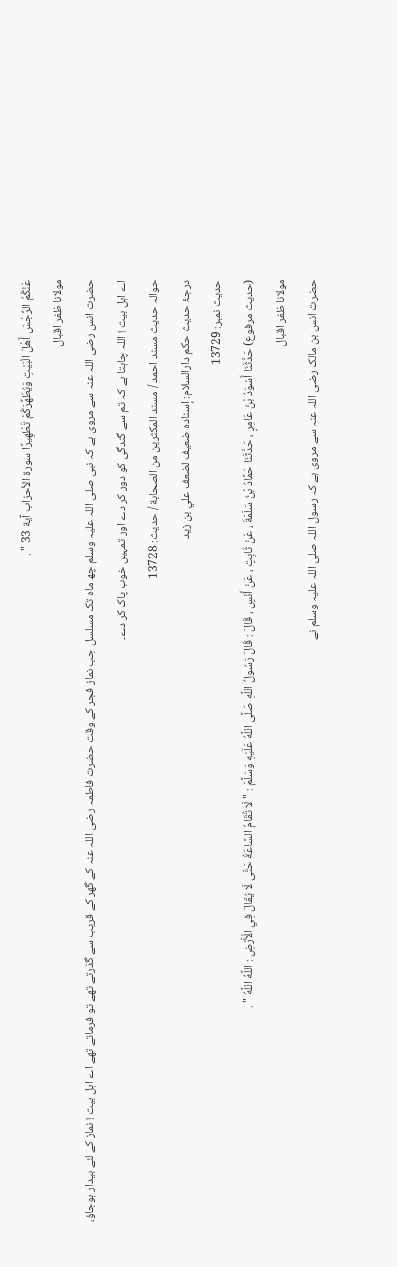عَنْكُمُ الرِّجْسَ أَهْلَ الْبَيْتِ وَيُطَهِّرَكُمْ تَطْهِيرًا سورة الأحزاب آية 33 " .
مولانا ظفر اقبال
حضرت انس رضی اللہ عنہ سے مروی ہے کہ نبی صلی اللہ علیہ وسلم چھ ماہ تک مسلسل جب نماز فجر کے وقت حضرت فاطمہ رضی اللہ عنہ کے گھر کے قریب سے گذرتے تھے تو فرماتے تھے اے اہل بیت ! نماز کے لئے بیدار ہوجاؤ، اے اہل بیت ! اللہ چاہتا ہے کہ تم سے گندگی کو دور کر دے اور تمہیں خوب پاک کر دے۔
حوالہ حدیث مسند احمد / مسند المكثرين من الصحابة / حدیث: 13728
درجۂ حدیث حکم دارالسلام: إسنادہ ضعیف لضعف علي بن زید
حدیث نمبر: 13729
(حديث مرفوع) حَدَّثَنَا أَسْوَدُ بْنُ عَامِرٍ ، حَدَّثَنَا حَمَّادُ بْنُ سَلَمَةَ ، عَنْ ثَابِتٍ ، عَنْ أَنَسٍ ، قَالَ : قَالَ رَسُولُ اللَّهِ صَلَّى اللَّهُ عَلَيْهِ وَسَلَّمَ : " لَا تُقَامُ السَّاعَةُ حَتَّى لَا يُقَالَ فِي الْأَرْضِ : اللَّهُ اللَّهُ " .
مولانا ظفر اقبال
حضرت انس بن مالک رضی اللہ عنہ سے مروی ہے کہ رسول اللہ صلی اللہ علیہ وسلم نے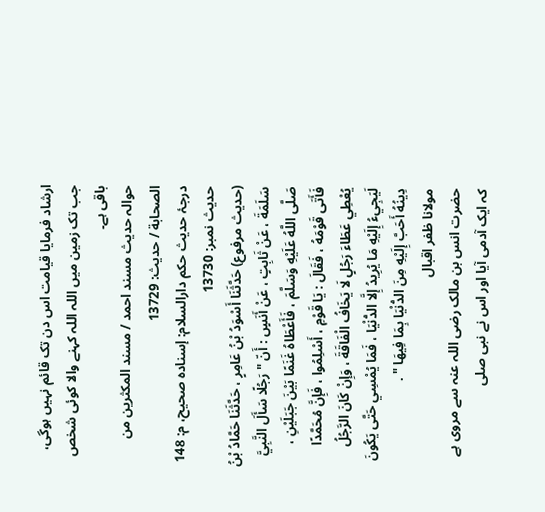ارشاد فرمایا قیامت اس دن تک قائم نہیں ہوگی، جب تک زمین میں اللہ اللہ کہنے والا کوئی شخص باقی ہے۔
حوالہ حدیث مسند احمد / مسند المكثرين من الصحابة / حدیث: 13729
درجۂ حدیث حکم دارالسلام: إسناده صحيح، م: 148
حدیث نمبر: 13730
(حديث مرفوع) حَدَّثَنَا أَسْوَدُ بْنُ عَامِرٍ ، حَدَّثَنَا حَمَّادُ بْنُ سَلَمَةَ ، عَنْ ثَابِتٍ ، عَنْ أَنَسٍ : أَنّ " رَجُلًا سَأَلَ النَّبِيَّ صَلَّى اللَّهُ عَلَيْهِ وَسَلَّمَ ، فَأَعْطَاهُ غَنَمًا بَيْنَ جَبَلَيْنِ ، فَأَتَى قَوْمَهُ ، فَقَالَ : يَا قَوْمِ ، أَسْلِمُوا ، فَإِنَّ مُحَمَّدًا يُعْطِي عَطَاءَ رَجُلٍ لَا يَخَافُ الْفَاقَةَ ، وَإِنْ كَانَ الرَّجُلُ لَيَجِيءُ إِلَيْهِ مَا يُرِيدُ إِلَّا الدُّنْيَا ، فَمَا يُمْسِي حَتَّى يَكُونَ دِينُهُ أَحَبَّ إِلَيْهِ مِنَ الدُّنْيَا بِمَا فِيهَا " .
مولانا ظفر اقبال
حضرت انس بن مالک رضی اللہ عنہ سے مروی ہے کہ ایک آدمی آیا اور اس نے نبی صلی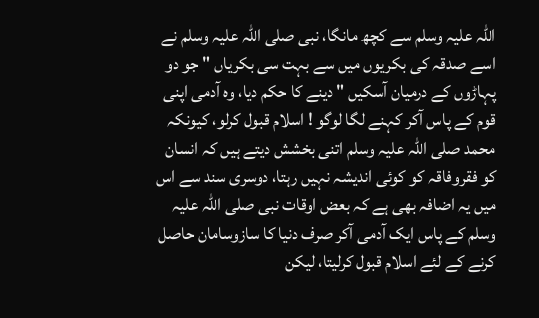اللہ علیہ وسلم سے کچھ مانگا، نبی صلی اللہ علیہ وسلم نے اسے صدقہ کی بکریوں میں سے بہت سی بکریاں " جو دو پہاڑوں کے درمیان آسکیں " دینے کا حکم دیا، وہ آدمی اپنی قوم کے پاس آکر کہنے لگا لوگو ! اسلام قبول کرلو، کیونکہ محمد صلی اللہ علیہ وسلم اتنی بخشش دیتے ہیں کہ انسان کو فقروفاقہ کو کوئی اندیشہ نہیں رہتا، دوسری سند سے اس میں یہ اضافہ بھی ہے کہ بعض اوقات نبی صلی اللہ علیہ وسلم کے پاس ایک آدمی آکر صرف دنیا کا سازوسامان حاصل کرنے کے لئے اسلام قبول کرلیتا، لیکن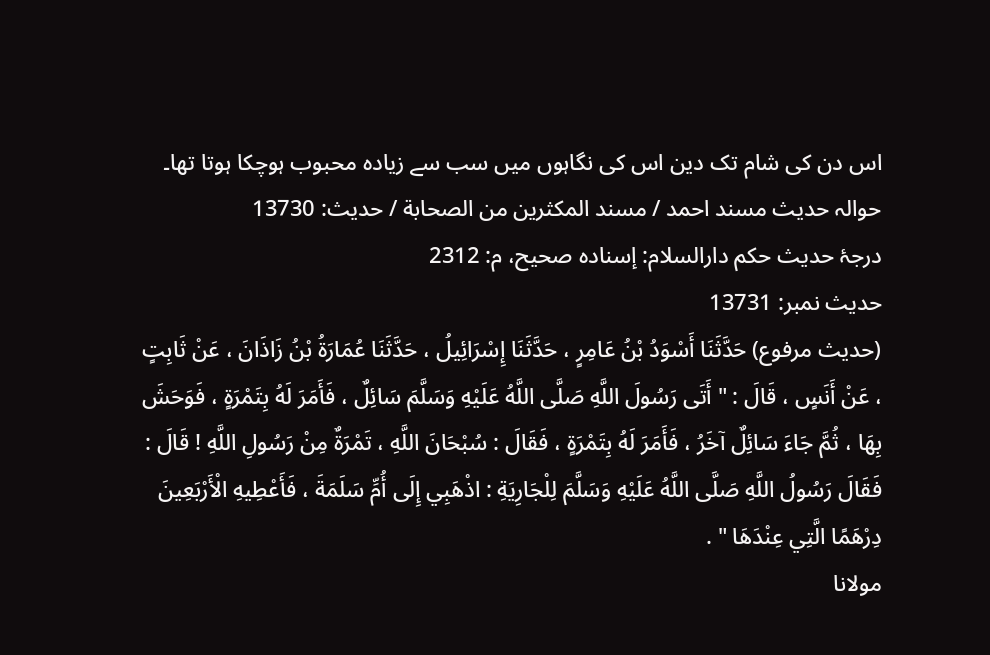اس دن کی شام تک دین اس کی نگاہوں میں سب سے زیادہ محبوب ہوچکا ہوتا تھا۔
حوالہ حدیث مسند احمد / مسند المكثرين من الصحابة / حدیث: 13730
درجۂ حدیث حکم دارالسلام: إسناده صحيح، م: 2312
حدیث نمبر: 13731
(حديث مرفوع) حَدَّثَنَا أَسْوَدُ بْنُ عَامِرٍ ، حَدَّثَنَا إِسْرَائِيلُ ، حَدَّثَنَا عُمَارَةُ بْنُ زَاذَانَ ، عَنْ ثَابِتٍ ، عَنْ أَنَسٍ ، قَالَ : " أَتَى رَسُولَ اللَّهِ صَلَّى اللَّهُ عَلَيْهِ وَسَلَّمَ سَائِلٌ ، فَأَمَرَ لَهُ بِتَمْرَةٍ ، فَوَحَشَ بِهَا ، ثُمَّ جَاءَ سَائِلٌ آخَرُ ، فَأَمَرَ لَهُ بِتَمْرَةٍ ، فَقَالَ : سُبْحَانَ اللَّهِ ، تَمْرَةٌ مِنْ رَسُولِ اللَّهِ ! قَالَ : فَقَالَ رَسُولُ اللَّهِ صَلَّى اللَّهُ عَلَيْهِ وَسَلَّمَ لِلْجَارِيَةِ : اذْهَبِي إِلَى أُمِّ سَلَمَةَ ، فَأَعْطِيهِ الْأَرْبَعِينَ دِرْهَمًا الَّتِي عِنْدَهَا " .
مولانا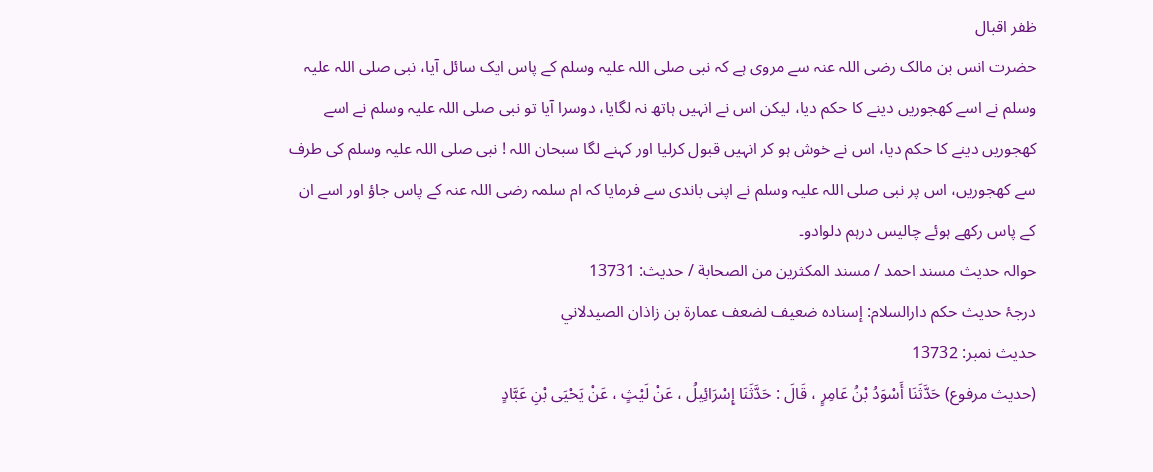ظفر اقبال
حضرت انس بن مالک رضی اللہ عنہ سے مروی ہے کہ نبی صلی اللہ علیہ وسلم کے پاس ایک سائل آیا، نبی صلی اللہ علیہ وسلم نے اسے کھجوریں دینے کا حکم دیا، لیکن اس نے انہیں ہاتھ نہ لگایا، دوسرا آیا تو نبی صلی اللہ علیہ وسلم نے اسے کھجوریں دینے کا حکم دیا، اس نے خوش ہو کر انہیں قبول کرلیا اور کہنے لگا سبحان اللہ ! نبی صلی اللہ علیہ وسلم کی طرف سے کھجوریں، اس پر نبی صلی اللہ علیہ وسلم نے اپنی باندی سے فرمایا کہ ام سلمہ رضی اللہ عنہ کے پاس جاؤ اور اسے ان کے پاس رکھے ہوئے چالیس درہم دلوادو۔
حوالہ حدیث مسند احمد / مسند المكثرين من الصحابة / حدیث: 13731
درجۂ حدیث حکم دارالسلام: إسنادہ ضعیف لضعف عمارۃ بن زاذان الصيدلاني
حدیث نمبر: 13732
(حديث مرفوع) حَدَّثَنَا أَسْوَدُ بْنُ عَامِرٍ ، قَالَ : حَدَّثَنَا إِسْرَائِيلُ ، عَنْ لَيْثٍ ، عَنْ يَحْيَى بْنِ عَبَّادٍ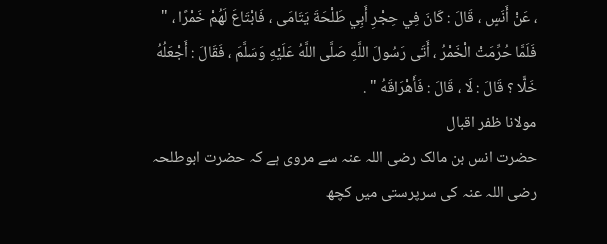، عَنْ أَنَسٍ ، قَالَ : كَانَ فِي حِجْرِ أَبِي طَلْحَةَ يَتَامَى ، فَابْتَاعَ لَهُمْ خَمْرًا ، " فَلَمَّا حُرِّمَتْ الْخَمْرُ ، أَتَى رَسُولَ اللَّهِ صَلَّى اللَّهُ عَلَيْهِ وَسَلَّمَ ، فَقَالَ : أَجْعَلُهُ خَلًّا ؟ قَالَ : لَا ، قَالَ : فَأَهْرَاقَهُ " .
مولانا ظفر اقبال
حضرت انس بن مالک رضی اللہ عنہ سے مروی ہے کہ حضرت ابوطلحہ رضی اللہ عنہ کی سرپرستی میں کچھ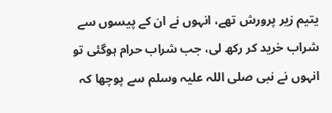یتیم زیر پرورش تھے، انہوں نے ان کے پیسوں سے شراب خرید کر رکھ لی، جب شراب حرام ہوگئی تو انہوں نے نبی صلی اللہ علیہ وسلم سے پوچھا کہ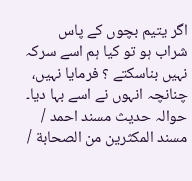اگر یتیم بچوں کے پاس شراب ہو تو کیا ہم اسے سرکہ نہیں بناسکتے ؟ فرمایا نہیں، چنانچہ انہوں نے اسے بہا دیا۔
حوالہ حدیث مسند احمد / مسند المكثرين من الصحابة /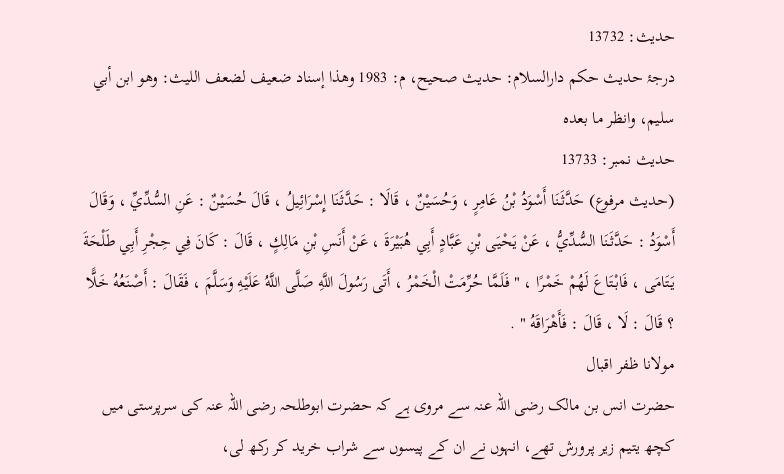حدیث: 13732
درجۂ حدیث حکم دارالسلام: حدیث صحیح، م: 1983 وھذا إسناد ضعیف لضعف اللیث: وھو ابن أبي سلیم، وانظر ما بعدہ
حدیث نمبر: 13733
(حديث مرفوع) حَدَّثَنَا أَسْوَدُ بْنُ عَامِرٍ ، وَحُسَيْنٌ ، قَالَا : حَدَّثَنَا إِسْرَائِيلُ ، قَالَ حُسَيْنٌ : عَنِ السُّدِّيِّ ، وَقَالَ أَسْوَدُ : حَدَّثَنَا السُّدِّيُّ ، عَنْ يَحْيَى بْنِ عَبَّادٍ أَبِي هُبَيْرَةَ ، عَنْ أَنَسِ بْنِ مَالِكٍ ، قَالَ : كَانَ فِي حِجْرِ أَبِي طَلْحَةَ يَتَامَى ، فَابْتَاعَ لَهُمْ خَمْرًا ، " فَلَمَّا حُرِّمَتْ الْخَمْرُ ، أَتَى رَسُولَ اللَّهِ صَلَّى اللَّهُ عَلَيْهِ وَسَلَّمَ ، فَقَالَ : أَصْنَعُهُ خَلًّا ؟ قَالَ : لَا ، قَالَ : فَأَهْرَاقَهُ " .
مولانا ظفر اقبال
حضرت انس بن مالک رضی اللہ عنہ سے مروی ہے کہ حضرت ابوطلحہ رضی اللہ عنہ کی سرپرستی میں کچھ یتیم زیر پرورش تھے، انہوں نے ان کے پیسوں سے شراب خرید کر رکھ لی،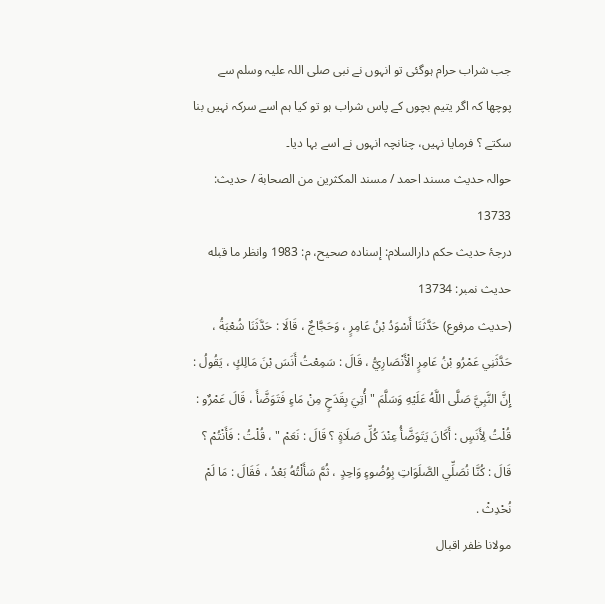جب شراب حرام ہوگئی تو انہوں نے نبی صلی اللہ علیہ وسلم سے پوچھا کہ اگر یتیم بچوں کے پاس شراب ہو تو کیا ہم اسے سرکہ نہیں بنا سکتے ؟ فرمایا نہیں، چنانچہ انہوں نے اسے بہا دیا۔
حوالہ حدیث مسند احمد / مسند المكثرين من الصحابة / حدیث: 13733
درجۂ حدیث حکم دارالسلام: إسناده صحيح، م: 1983 وانظر ما قبله
حدیث نمبر: 13734
(حديث مرفوع) حَدَّثَنَا أَسْوَدُ بْنُ عَامِرٍ ، وَحَجَّاجٌ ، قَالَا : حَدَّثَنَا شُعْبَةُ ، حَدَّثَنِي عَمْرُو بْنُ عَامِرٍ الْأَنْصَارِيُّ ، قَالَ : سَمِعْتُ أَنَسَ بْنَ مَالِكٍ ، يَقُولُ : إِنَّ النَّبِيَّ صَلَّى اللَّهُ عَلَيْهِ وَسَلَّمَ " أُتِيَ بِقَدَحٍ مِنْ مَاءٍ فَتَوَضَّأَ ، قَالَ عَمْرٌو : قُلْتُ لِأَنَسٍ : أَكَانَ يَتَوَضَّأُ عِنْدَ كُلِّ صَلَاةٍ ؟ قَالَ : نَعَمْ " ، قُلْتُ : فَأَنْتُمْ ؟ قَالَ : كُنَّا نُصَلِّي الصَّلَوَاتِ بِوُضُوءٍ وَاحِدٍ ، ثُمَّ سَأَلْتُهُ بَعْدُ ، فَقَالَ : مَا لَمْ نُحْدِثْ .
مولانا ظفر اقبال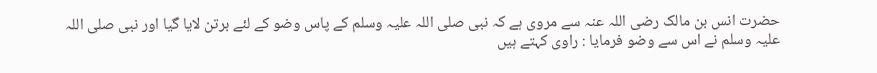حضرت انس بن مالک رضی اللہ عنہ سے مروی ہے کہ نبی صلی اللہ علیہ وسلم کے پاس وضو کے لئے برتن لایا گیا اور نبی صلی اللہ علیہ وسلم نے اس سے وضو فرمایا : راوی کہتے ہیں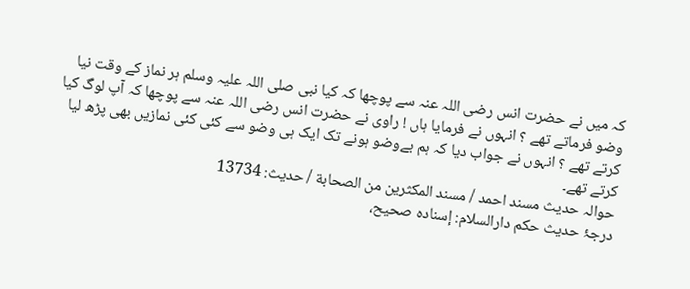کہ میں نے حضرت انس رضی اللہ عنہ سے پوچھا کہ کیا نبی صلی اللہ علیہ وسلم ہر نماز کے وقت نیا وضو فرماتے تھے ؟ انہوں نے فرمایا ہاں ! راوی نے حضرت انس رضی اللہ عنہ سے پوچھا کہ آپ لوگ کیا کرتے تھے ؟ انہوں نے جواب دیا کہ ہم بےوضو ہونے تک ایک ہی وضو سے کئی کئی نمازیں بھی پڑھ لیا کرتے تھے۔
حوالہ حدیث مسند احمد / مسند المكثرين من الصحابة / حدیث: 13734
درجۂ حدیث حکم دارالسلام: إسناده صحيح،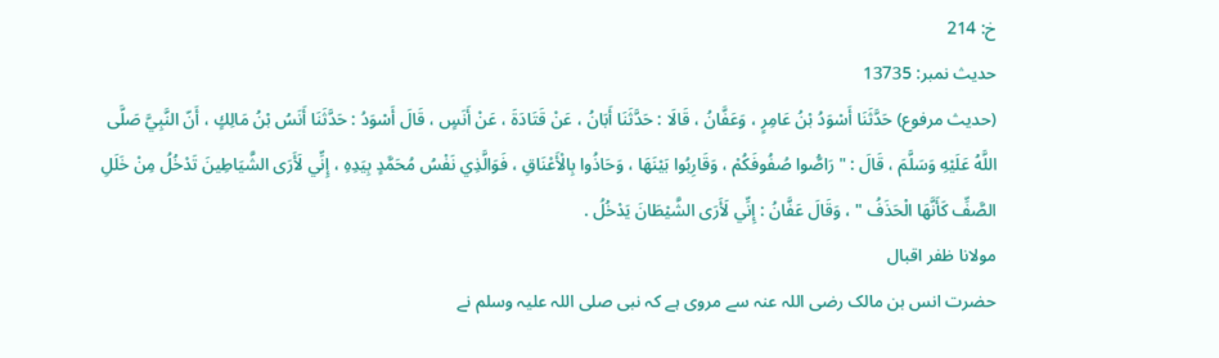خ: 214
حدیث نمبر: 13735
(حديث مرفوع) حَدَّثَنَا أَسْوَدُ بْنُ عَامِرٍ ، وَعَفَّانُ ، قَالَا : حَدَّثَنَا أَبَانُ ، عَنْ قَتَادَةَ ، عَنْ أَنَسٍ ، قَالَ أَسْوَدُ : حَدَّثَنَا أَنَسُ بْنُ مَالِكٍ ، أَنّ النَّبِيَّ صَلَّى اللَّهُ عَلَيْهِ وَسَلَّمَ ، قَالَ : " رَاصُّوا صُفُوفَكُمْ ، وَقَارِبُوا بَيْنَهَا ، وَحَاذُوا بِالْأَعْنَاقِ ، فَوَالَّذِي نَفْسُ مُحَمَّدٍ بِيَدِهِ ، إِنِّي لَأَرَى الشَّيَاطِينَ تَدْخُلُ مِنْ خَلَلِ الصَّفِّ كَأَنَّهَا الْحَذَفُ " ، وَقَالَ عَفَّانُ : إِنِّي لَأَرَى الشَّيْطَانَ يَدْخُلُ .
مولانا ظفر اقبال
حضرت انس بن مالک رضی اللہ عنہ سے مروی ہے کہ نبی صلی اللہ علیہ وسلم نے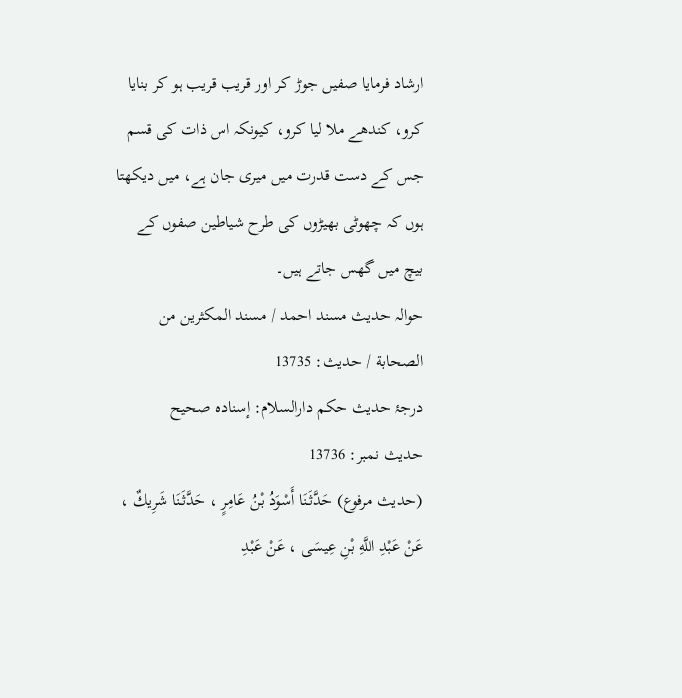ارشاد فرمایا صفیں جوڑ کر اور قریب قریب ہو کر بنایا کرو، کندھے ملا لیا کرو، کیونکہ اس ذات کی قسم جس کے دست قدرت میں میری جان ہے، میں دیکھتا ہوں کہ چھوٹی بھیڑوں کی طرح شیاطین صفوں کے بیچ میں گھس جاتے ہیں۔
حوالہ حدیث مسند احمد / مسند المكثرين من الصحابة / حدیث: 13735
درجۂ حدیث حکم دارالسلام: إسناده صحيح
حدیث نمبر: 13736
(حديث مرفوع) حَدَّثَنَا أَسْوَدُ بْنُ عَامِرٍ ، حَدَّثَنَا شَرِيكٌ ، عَنْ عَبْدِ اللَّهِ بْنِ عِيسَى ، عَنْ عَبْدِ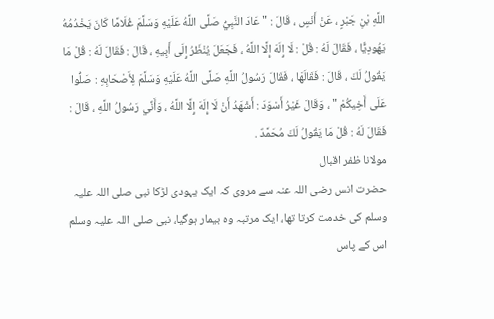اللَّهِ بْنِ جَبْرٍ ، عَنْ أَنَسٍ ، قَالَ : " عَادَ النَّبِيُّ صَلَّى اللَّهُ عَلَيْهِ وَسَلَّمَ غُلَامًا كَانَ يَخْدُمُهُ يَهُودِيًّا ، فَقَالَ لَهُ : قُلْ : لَا إِلَهَ إِلَّا اللَّهُ ، فَجَعَلَ يُنْظَرُ إِلَى أَبِيهِ ، قَالَ : فَقَالَ لَهُ : قُلْ مَا يَقُولُ لَكَ ، قَالَ : فَقَالَهَا ، فَقَالَ رَسُولُ اللَّهِ صَلَّى اللَّهُ عَلَيْهِ وَسَلَّمَ لِأَصْحَابِهِ : صَلُّوا عَلَى أَخِيكُمْ " ، وَقَالَ غَيْرُ أَسْوَدَ : أَشْهَدُ أَنْ لَا إِلَهَ إِلَّا اللَّهُ ، وَأَنِّي رَسُولُ اللَّهِ ، قَالَ : فَقَالَ لَهُ : قُلْ مَا يَقُولُ لَكَ مُحَمَّدٌ .
مولانا ظفر اقبال
حضرت انس رضی اللہ عنہ سے مروی کہ ایک یہودی لڑکا نبی صلی اللہ علیہ وسلم کی خدمت کرتا تھا، ایک مرتبہ وہ بیمار ہوگیا، نبی صلی اللہ علیہ وسلم اس کے پاس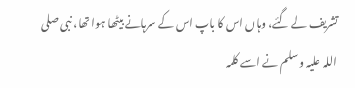تشریف لے گئے، وہاں اس کا باپ اس کے سرہانے بیٹھا ہوا تھا، نبی صلی اللہ علیہ وسلم نے اسے کلمہ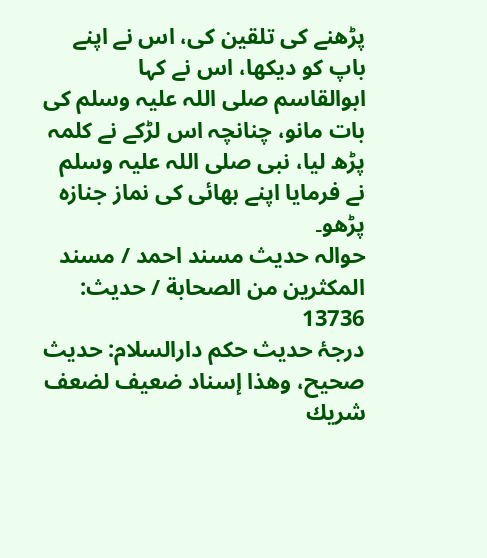پڑھنے کی تلقین کی، اس نے اپنے باپ کو دیکھا، اس نے کہا ابوالقاسم صلی اللہ علیہ وسلم کی بات مانو، چنانچہ اس لڑکے نے کلمہ پڑھ لیا، نبی صلی اللہ علیہ وسلم نے فرمایا اپنے بھائی کی نماز جنازہ پڑھو۔
حوالہ حدیث مسند احمد / مسند المكثرين من الصحابة / حدیث: 13736
درجۂ حدیث حکم دارالسلام: حدیث صحیح، وھذا إسناد ضعیف لضعف شريك